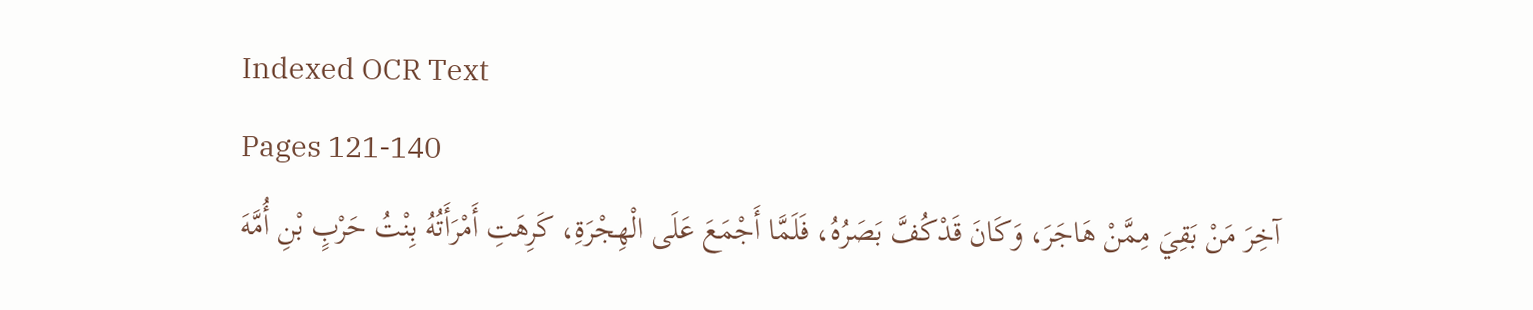Indexed OCR Text
Pages 121-140
آخِرَ مَنْ بَقِيَ مِمَّنْ هَاجَرَ، وَكَانَ قَدْكُفَّ بَصَرُهُ، فَلَمَّا أَجْمَعَ عَلَى الْهِجْرَةِ، كَرِهَتِ أَمْرَأَتُهُ بِنْتُ حَرْبٍ بْنِ أُمَّهَ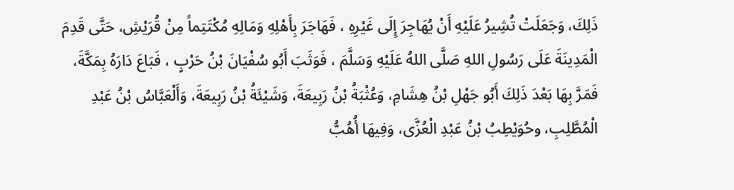ذَلِكَ، وَجَعَلَتْ تُشِيرُ عَلَيْهِ أَنْ يُهَاجِرَ إِلَى غَيْرِهِ ، فَهَاجَرَ بِأَهْلِهِ وَمَالِهِ مُكْتَتِماً مِنْ قُرَيْشِ، حَتَّى قَدِمَ الْمَدِينَةَ عَلَى رَسُولِ اللهِ صَلَّى اللهُ عَلَيْهِ وَسَلَّمَ ، فَوَثَبَ أَبُو سُفْيَانَ بْنُ حَرْبٍ ، فَبَاعَ دَارَهُ بِمَكَّةَ، فَمَرَّ بِهَا بَعْدَ ذَلِكَ أَبُو جَهْلِ بْنُ هِشَامِ، وَعُثْبَةُ بْنُ رَبِيعَةَ، وَشَيْئَةُ بْنُ رَبِيعَةَ، وَأَلْعَبَّاسُ بْنُ عَبْدِ الْمُطَّلِبِ، وحُوَيْطِبُ بْنُ عَبْدِ الْعُزَّى، وَفِيهَا أُهُبُّ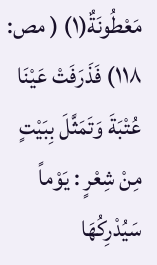مَعْطُونَةٌ(١) ( مص: ١١٨) فَذَرَفَتْ عَيْنَا عُتْبَةَ وَتَمَثَّلَ بِبَيْتٍ مِنْ شِعْرٍ : يَوْماً سَيُدْرِكُهَا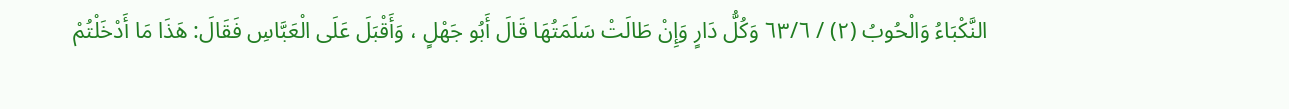النَّكْبَاءُ وَالْحُوبُ (٢) / ٦٣/٦ وَكُلُّ دَارٍ وَإِنْ طَالَتْ سَلَمَتُهَا قَالَ أَبُو جَهْلٍ ، وَأَقْبَلَ عَلَى الْعَبَّاسِ فَقَالَ: هَذَا مَا أَدْخَلْتُمْ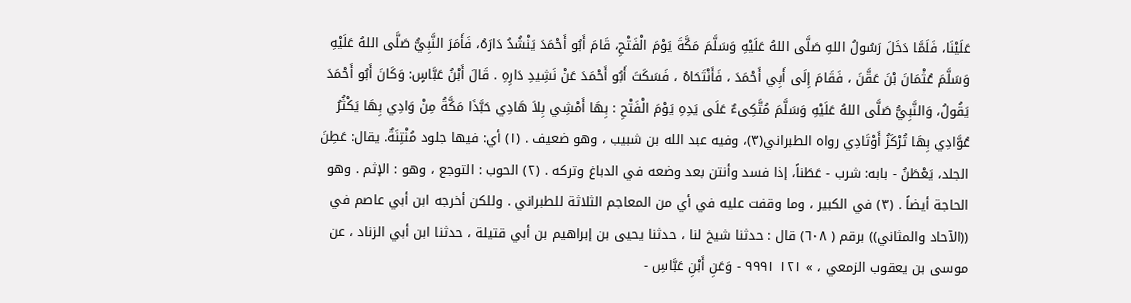عَلَيْنَا، فَلَمَّا دَخَلَ رَسُولُ اللهِ صَلَّى اللهُ عَلَيْهِ وَسَلَّمَ مَكَّةَ يَوْمَ الْفَتْحِ، قَامَ أَبُو أَحْمَدَ يَنْشُدُ دَارَهُ، فَأَمَرَ النَّبِيُّ صَلَّى اللهُ عَلَيْهِ وَسَلَّمَ عُثْمَانَ بْنَ عَقَّنَ ، فَقَامَ إِلَى أَبِي أَحْمَدَ ، فَأَنْتَحَاهُ ، فَسَكَتَ أَبُو أَحْمَدَ عَنْ نَشِيدِ دَارِهِ . قَالَ أَبْنُ عَبَّاسٍ: وَكَانَ أَبُو أَحْمَدَ يَقُولُ، وَالنَّبِيُّ صَلَّى اللهُ عَلَيْهِ وَسَلَّمَ مُتَّكِىءٌ عَلَى يَدِهِ يَوْمَ الْفَتْحِ : بِهَا أَمْشِي بِلاَ هَادِي حَبَّذَا مَكَّةُ مِنْ وَادِي بِهَا يَكْثُرُ عُوَّادِي بِهَا تُرْكَزُ أَوْتَادِي رواه الطبراني(٣)، وفيه عبد الله بن شبيب ، وهو ضعيف . (١) أي: فيها جلود مُنْتِنَةٌ. يقال: عَطِنَ الجلد، يَعْطَنُ - بابه: شرب - عَطَناً، إذا فسد وأنتن بعد وضعه في الدباغ وتركه . (٢) الحوب : التوجع ، وهو : الإثم . وهو الحاجة أيضاً . (٣) في الكبير ، وما وقفت عليه في أي من المعاجم الثلاثة للطبراني . وللكن أخرجه ابن أبي عاصم في ((الآحاد والمثاني)) برقم ( ٦٠٨) قال : حدثنا شيخ لنا ، حدثنا يحيى بن إبراهيم بن أبي قتيلة ، حدثنا ابن أبي الزناد ، عن موسى بن يعقوب الزمعي ، » ١٢١ ٩٩٩١ - وَعَنِ أَبْنِ عَبَّاسِ -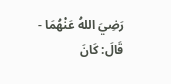رَضِيَ اللهُ عَنْهُمَا - قَالَ: كَانَ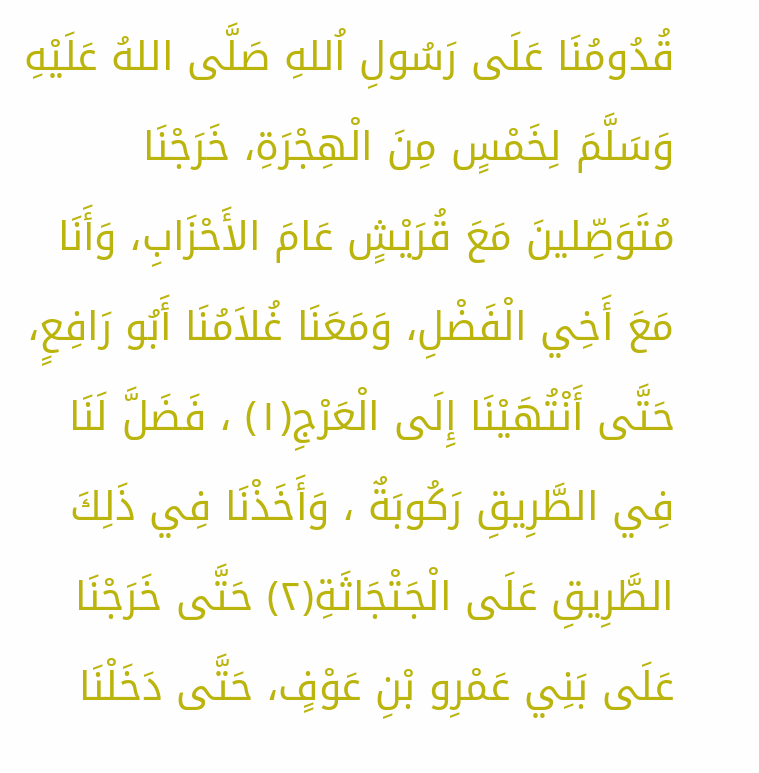قُدُومُنَا عَلَى رَسُولِ اُللهِ صَلَّى اللهُ عَلَيْهِ وَسَلَّمَ لِخَمْسٍ مِنَ الْهِجْرَةِ، خَرَجْنَا مُتَوَصِّلينَ مَعَ قُرَيْشٍ عَامَ الأَحْزَابِ، وَأَنَا مَعَ أَخِي الْفَضْلِ، وَمَعَنَا غُلاَمُنَا أَبُو رَافِعٍ، حَتَّى أَنْتُهَيْنَا إِلَى الْعَرْجِ(١) ، فَضَلَّ لَنَا فِي الطَّرِيقِ رَكُوبَةٌ ، وَأَخَذْنَا فِي ذَلِكَ الطَّرِيقِ عَلَى الْجَتْجَاثَةِ(٢) حَتَّى خَرَجْنَا عَلَى بَنِي عَمْرِو بْنِ عَوْفٍ، حَتَّى دَخَلْنَا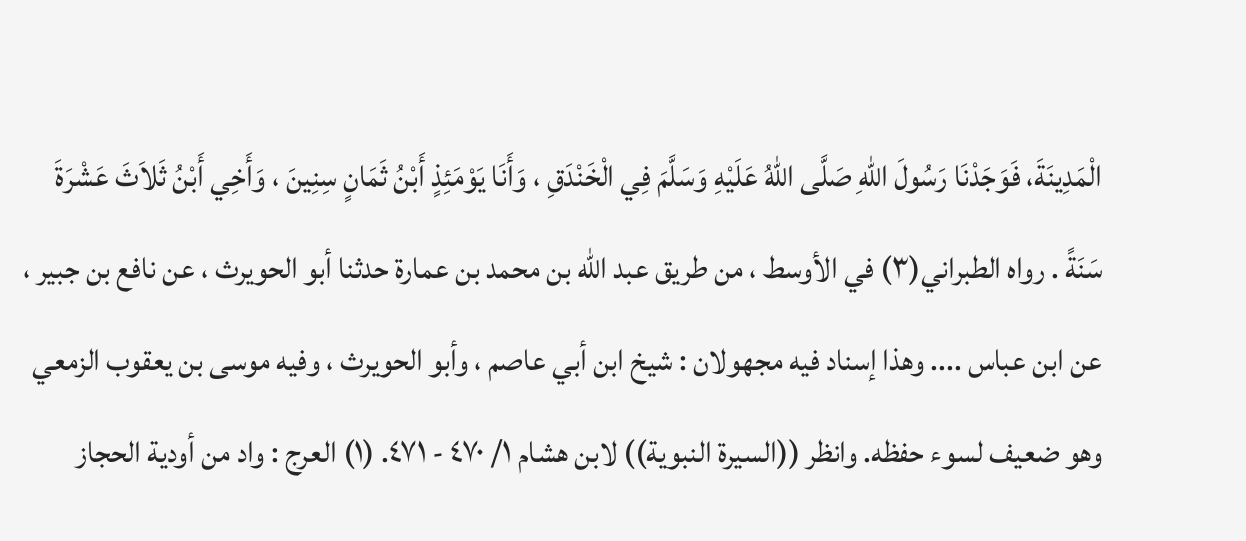الْمَدِينَةَ، فَوَجَدْنَا رَسُولَ اللهِ صَلَّى اللهُ عَلَيْهِ وَسَلَّمَ فِي الْخَنْدَقِ ، وَأَنَا يَوْمَئِذٍ أَبْنُ ثَمَانٍ سِنِينَ ، وَأَخِي أَبْنُ ثَلاَثَ عَشْرَةَ سَنَةً . رواه الطبراني(٣) في الأوسط ، من طريق عبد الله بن محمد بن عمارة حدثنا أبو الحويرث ، عن نافع بن جبير ، عن ابن عباس .... وهذا إسناد فيه مجهولان : شيخ ابن أبي عاصم ، وأبو الحويرث ، وفيه موسى بن يعقوب الزمعي وهو ضعيف لسوء حفظه. وانظر ((السيرة النبوية)) لابن هشام ١/ ٤٧٠ - ٤٧١. (١) العرج : واد من أودية الحجاز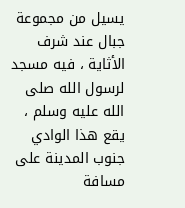يسيل من مجموعة جبال عند شرف الأثاية ، فيه مسجد لرسول الله صلى الله عليه وسلم ، يقع هذا الوادي جنوب المدينة على مسافة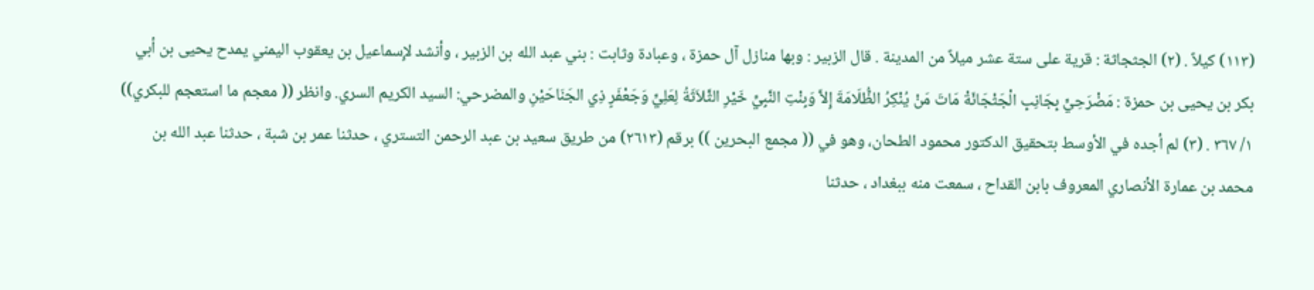(١١٣) كيلاً . (٢) الجثجاثة : قرية على ستة عشر ميلاً من المدينة . قال الزبير : وبها منازل آل حمزة ، وعبادة وثابت : بني عبد الله بن الزبير ، وأنشد لإِسماعيل بن يعقوب اليمني يمدح يحيى بن أبي بكر بن يحيى بن حمزة : مَضْرَحِيٍّ بِجَانِبِ الْجَثْجَائَةْ مَاتَ مَنْ يُنْكِرُ الظُّلَامَةَ إِلاَّ وَبِنْتِ النَّبِيِّ خَيْرِ الثَّلاَثَةُ لِعَلِيٍّ وَجَعْفَرٍ ذِي الجَنَاحَيْنِ والمضرحي: السيد الكريم السري. وانظر (( معجم ما استعجم للبكري)) ١/ ٣٦٧ . (٣) لم أجده في الأوسط بتحقيق الدكتور محمود الطحان، وهو في (( مجمع البحرين )) برقم (٢٦١٣) من طريق سعيد بن عبد الرحمن التستري ، حدثنا عمر بن شبة ، حدثنا عبد الله بن محمد بن عمارة الأنصاري المعروف بابن القداح ، سمعت منه ببغداد ، حدثنا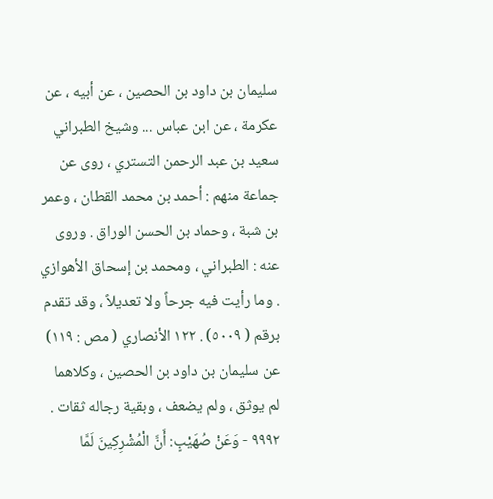سليمان بن داود بن الحصين ، عن أبيه ، عن عكرمة ، عن ابن عباس ... وشيخ الطبراني سعيد بن عبد الرحمن التستري ، روى عن جماعة منهم : أحمد بن محمد القطان ، وعمر بن شبة ، وحماد بن الحسن الوراق . وروى عنه : الطبراني ، ومحمد بن إسحاق الأهوازي . وما رأيت فيه جرحاً ولا تعديلاً ، وقد تقدم برقم ( ٥٠٠٩) . ١٢٢ الأنصاري ( مص : ١١٩) عن سليمان بن داود بن الحصين ، وكلاهما لم يوثق ، ولم يضعف ، وبقية رجاله ثقات . ٩٩٩٢ - وَعَنْ صُهَيْبٍ: أَنَّ الْمُشْرِكِينَ لَمَّا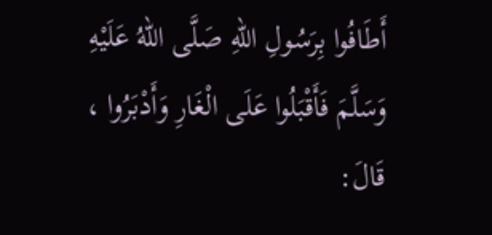أَطَافُوا بِرَسُولِ اللهِ صَلَّى اللهُ عَلَيْهِ وَسَلَّمَ فَأَقْبَلُوا عَلَى الْغَارِ وَأَدْبَرُوا ، قَالَ: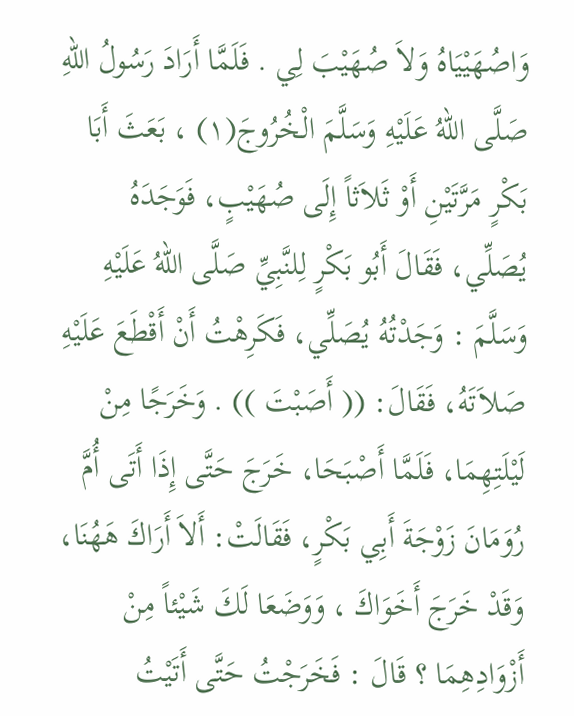وَاصُهَيْيَاهُ وَلاَ صُهَيْبَ لِي . فَلَمَّا أَرَادَ رَسُولُ اللهِ صَلَّى اللهُ عَلَيْهِ وَسَلَّمَ الْخُرُوجَ(١) ، بَعَثَ أَبَا بَكْرٍ مَرَّتَيْنِ أَوْ ثَلاَثاً إِلَى صُهَيْبٍ، فَوَجَدَهُ يُصَلِّي، فَقَالَ أَبُو بَكْرٍ لِلنَّبِيِّ صَلَّى اللهُ عَلَيْهِ وَسَلَّمَ : وَجَدْتُهُ يُصَلِّي، فَكَرِهْتُ أَنْ أَقْطَعَ عَلَيْهِ صَلاَتَهُ، فَقَالَ: (( أَصَبْتَ )) . وَخَرَجًا مِنْ لَيْلَتِهِمَا، فَلَمَّا أَصْبَحَا، خَرَجَ حَتَّى إِذَا أَتَى أُمَّ رُوَمَانَ زَوْجَةَ أَبِي بَكْرٍ، فَقَالَتْ: أَلاَ أَرَاكَ هَهُنَا، وَقَدْ خَرَجَ أَخَوَاكَ ، وَوَضَعَا لَكَ شَيْئاً مِنْ أَزْوَادِهِمَا ؟ قَالَ : فَخَرَجْتُ حَتَّى أَتَيْتُ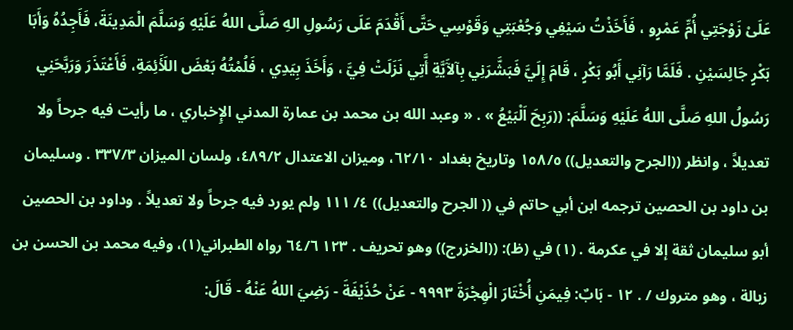عَلَىْ زَوْجَتِي أُمِّ عَمْرٍو ، فَأَخَذْتُ سَيْفِي وَجُعْبَتِي وَقَوْسِي حَتَّى أَقْدَمَ عَلَى رَسُولِ الهِ صَلَّى اللهُ عَلَيْهِ وَسَلَّمَ الْمَدِينَةَ، فَأَجِدُهُ وَأَبَا بَكْرٍ جَالِسَيْنِ . فَلَمَّا رَآنِي أَبُو بَكْرٍ ، قَامَ إِلَيَّ فَبَشَّرَنِي بِآلآَيَّةِ أَّتِي نَزَلَتْ فِيَّ ، وَأَخَذَ بِيَدِي ، فَلُمْتُهُ بَعْضَ اللَأَئِمَةِ، فَأَعْتَذَرَ وَرَبَّحَنِي رَسُولُ اللهِ صَلَّى اللهُ عَلَيْهِ وَسَلَّمَ: ((رَبِحَ اَلْبَيْعُ » . « وعبد الله بن محمد بن عمارة المدني الإِخباري ، ما رأيت فيه جرحاً ولا تعديلاً ، وانظر ((الجرح والتعديل)) ١٥٨/٥ وتاريخ بغداد ٦٢/١٠، وميزان الاعتدال ٤٨٩/٢، ولسان الميزان ٣٣٧/٣ . وسليمان بن داود بن الحصين ترجمه ابن أبي حاتم في (( الجرح والتعديل)) ٤/ ١١١ ولم يورد فيه جرحاً ولا تعديلاً . وداود بن الحصين أبو سليمان ثقة إلا في عكرمة . (١) في (ظ): ((الخزرج)) وهو تحريف . ١٢٣ ٦٤/٦ رواه الطبراني(١)، وفيه محمد بن الحسن بن زبالة ، وهو متروك / . ١٢ - بَابٌ: فِيمَنِ أُخْتَارَ الْهِجْرَةَ ٩٩٩٣ - عَنْ حُذَيْفَةَ - رَضِيَ اللهُ عَنْهُ - قَالَ: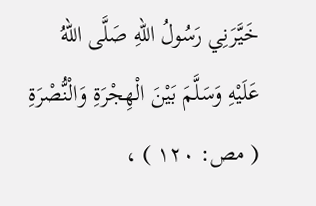خَيَّرَنِي رَسُولُ اللهِ صَلَّى اللهُ عَلَيْهِ وَسَلَّمَ بَيْنَ الْهِجْرَةِ وَالْنُّصْرَةِ ( مص: ١٢٠ ) ،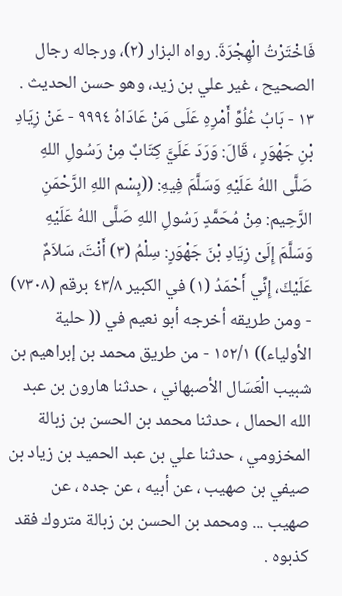فَاخْتَرْتُ الْهِجْرَةَ. رواه البزار (٢)، ورجاله رجال الصحيح ، غير علي بن زيد، وهو حسن الحديث . ١٣ - بَابُ عُلُوِّ أَمْرِهِ عَلَى مَنْ عَادَاهُ ٩٩٩٤ - عَنْ زِيَادِ بْنِ جَهْوَرٍ ، قَالَ: وَرَدَ عَلَيَّ كِتَابٌ مِنْ رَسُولِ اللهِ صَلَّى اللهُ عَلَيْهِ وَسَلَّمَ فِيهِ: ((بِسْم اللهِ الرَّحْمَنِ الرَّحِيم: مِنْ مُحَمَّدٍ رَسُولِ اللهِ صَلَّى اللهُ عَلَيْهِ وَسَلَّمَ إِلَىْ زِيَادِ بْنَ جَهْوَرٍ: سِلْمُ (٣) أَنْتَ، سَلاَمٌ عَلَيْكَ، إِنِّي أَحْمَدُ (١) في الكبير ٤٣/٨ برقم (٧٣٠٨) - ومن طريقه أخرجه أبو نعيم في (( حلية الأولياء)) ١٥٢/١ - من طريق محمد بن إبراهيم بن شبيب الْعَسَال الأصبهاني ، حدثنا هارون بن عبد الله الحمال ، حدثنا محمد بن الحسن بن زبالة المخزومي ، حدثنا علي بن عبد الحميد بن زياد بن صيفي بن صهيب ، عن أبيه ، عن جده ، عن صهيب ... ومحمد بن الحسن بن زبالة متروك فقد كذبوه .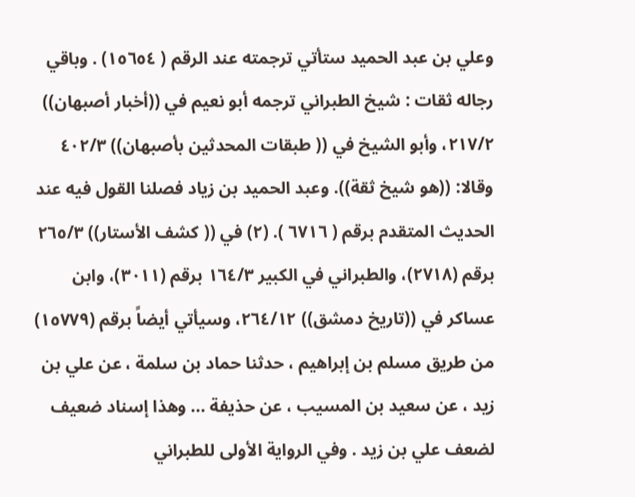وعلي بن عبد الحميد ستأتي ترجمته عند الرقم ( ١٥٦٥٤) . وباقي رجاله ثقات : شيخ الطبراني ترجمه أبو نعيم في ((أخبار أصبهان)) ٢١٧/٢، وأبو الشيخ في (( طبقات المحدثين بأصبهان)) ٤٠٢/٣ وقالا: ((هو شيخ ثقة)). وعبد الحميد بن زياد فصلنا القول فيه عند الحديث المتقدم برقم ( ٦٧١٦ ). (٢) في (( كشف الأستار)) ٢٦٥/٣ برقم (٢٧١٨)، والطبراني في الكبير ١٦٤/٣ برقم (٣٠١١)، وابن عساكر في ((تاريخ دمشق)) ٢٦٤/١٢، وسيأتي أيضاً برقم (١٥٧٧٩) من طريق مسلم بن إبراهيم ، حدثنا حماد بن سلمة ، عن علي بن زيد ، عن سعيد بن المسيب ، عن حذيفة ... وهذا إسناد ضعيف لضعف علي بن زيد . وفي الرواية الأولى للطبراني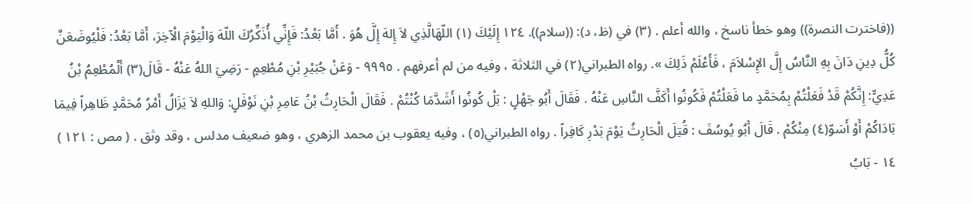((فاخترت النصرة)) وهو خطأ ناسخ ، والله أعلم . (٣) في (ظ، د): ((سلام)). ١٢٤ إِلَيْكَ (١) اللّهَالَّذِي لاَ إِلهَ إِلَّ هُوَ . أَمَّا بَعْدُ: فَإِنِّي أُذَكِّرُكَ اللّهَ وَالْيَوْمَ الْآخِرَ، أَمَّا بَعْدُ: فَلْيُوضَعَنَّ كُلُّ دِينِ دَانَ بِهِ النَّاسُ إِلَّ الإِسْلاَمَ ، فَأَعْلَمْ ذَلِكَ ». رواه الطبراني(٢) في الثلاثة ، وفيه من لم أعرفهم . ٩٩٩٥ - وَعَنْ جُبَيْرِ بْنِ مُطْعِمٍ - رَضِيَ اللهُ عَنْهُ - قَالَ(٣) أَلْمُطْعِمُ بْنُ عَدِيٍّ: إِنَّكُمْ قَدْ فَعَلْتُمْ بِمُحَمَّدٍ ما فَعَلْتُمْ فَكُونُوا أَكَفَّ النَّاسِ عَنْهُ . فَقَالَ أَبُو جَهْلٍ : بَلْ كُونُوا أَشَدَّمَا كُنْتُمْ . فَقَالَ الْحَارِثُ بْنُ عَامِرِ بْنِ نَوْفَلٍ: وَاللهِ لاَ يَزَالُ أَمْرُ مُحَمَّدٍ ظَاهِراً فِيمَا بَادَاكُمْ أَوْ أَسَوّ(٤) مِنْكُمْ . قَالَ أَبُو يُوسُفَ : قُتِلَ الْحَارِثُ يَوْمَ بَدْرِ كَافِراً . رواه الطبراني(٥) ، وفيه يعقوب بن محمد الزهري ، وهو ضعيف مدلس ، وقد وثق . ( مص : ١٢١ ) ١٤ - بَابُ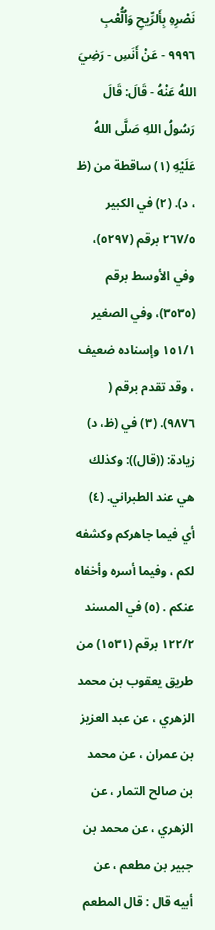نَصْرِهِ بِأَلرِّيحِ وَاُلُّعْبِ ٩٩٩٦ - عَنْ أَنَسِ - رَضِيَ اللهُ عَنْهُ - قَالَ: قَالَ رَسُولُ اللهِ صَلَّى اللهُ عَلَيْهِ (١) ساقطة من (ظ ، د). (٢) في الكبير ٢٦٧/٥ برقم (٥٢٩٧)، وفي الأوسط برقم (٣٥٣٥)، وفي الصغير ١٥١/١ وإسناده ضعيف ، وقد تقدم برقم ( ٩٨٧٦). (٣) في (ظ، د) زيادة: ((قال)): وكذلك هي عند الطبراني. (٤) أي فيما جاهركم وكشفه لكم ، وفيما أسره وأخفاه عنكم . (٥) في المسند ١٢٢/٢ برقم (١٥٣١) من طريق يعقوب بن محمد الزهري ، عن عبد العزيز بن عمران ، عن محمد بن صالح التمار ، عن الزهري ، عن محمد بن جبير بن مطعم ، عن أبيه قال : قال المطعم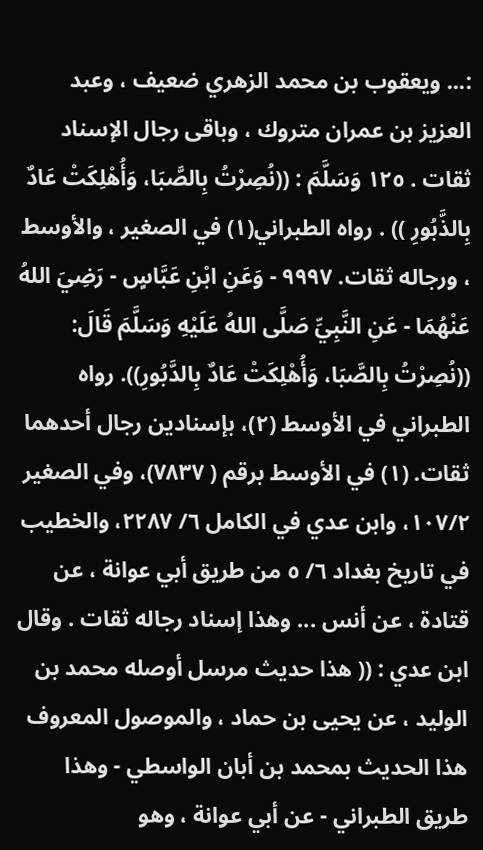:... ويعقوب بن محمد الزهري ضعيف ، وعبد العزيز بن عمران متروك ، وباقى رجال الإسناد ثقات . ١٢٥ وَسَلَّمَ : ((نُصِرْتُ بِالصَّبَا، وَأُهْلِكَتْ عَادٌ بِالذَّبُورِ )) . رواه الطبراني(١) في الصغير ، والأوسط ، ورجاله ثقات. ٩٩٩٧ - وَعَنِ ابْنِ عَبَّاسٍ - رَضِيَ اللهُ عَنْهُمَا - عَنِ النَّبِيِّ صَلَّى اللهُ عَلَيْهِ وَسَلَّمَ قَالَ: ((نُصِرْتُ بِالصَّبَا، وَأُهْلِكَتْ عَادٌ بِالدَّبُورِ)). رواه الطبراني في الأوسط (٢)، بإسنادين رجال أحدهما ثقات. (١) في الأوسط برقم ( ٧٨٣٧)، وفي الصغير ١٠٧/٢، وابن عدي في الكامل ٦/ ٢٢٨٧، والخطيب في تاريخ بغداد ٦/ ٥ من طريق أبي عوانة ، عن قتادة ، عن أنس ... وهذا إسناد رجاله ثقات . وقال ابن عدي : (( هذا حديث مرسل أوصله محمد بن الوليد ، عن يحيى بن حماد ، والموصول المعروف هذا الحديث بمحمد بن أبان الواسطي - وهذا طريق الطبراني - عن أبي عوانة ، وهو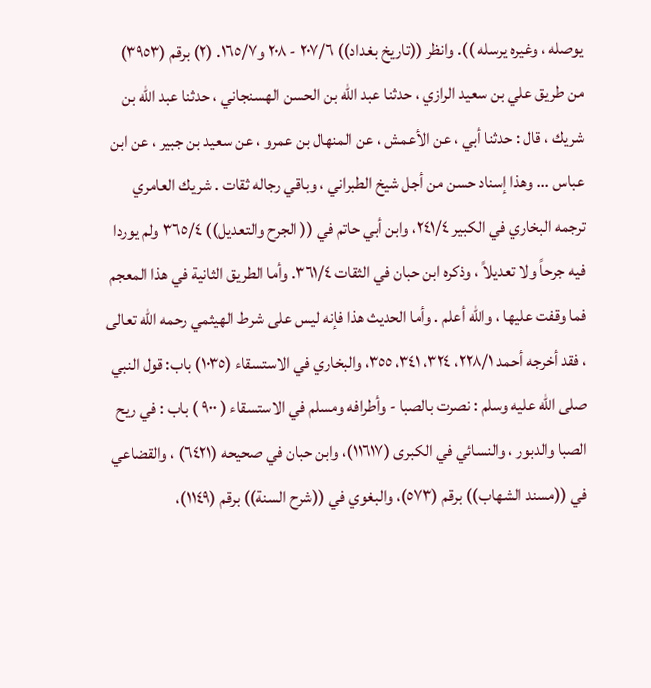يوصله ، وغيره يرسله )). وانظر ((تاريخ بغداد)) ٢٠٧/٦ - ٢٠٨ و١٦٥/٧. (٢) برقم (٣٩٥٣) من طريق علي بن سعيد الرازي ، حدثنا عبد الله بن الحسن الهسنجاني ، حدثنا عبد الله بن شريك ، قال : حدثنا أبي ، عن الأعمش ، عن المنهال بن عمرو ، عن سعيد بن جبير ، عن ابن عباس ... وهذا إسناد حسن من أجل شيخ الطبراني ، وباقي رجاله ثقات . شريك العامري ترجمه البخاري في الكبير ٢٤١/٤، وابن أبي حاتم في (( الجرح والتعديل)) ٣٦٥/٤ ولم يوردا فيه جرحاً ولا تعديلاً ، وذكره ابن حبان في الثقات ٣٦١/٤. وأما الطريق الثانية في هذا المعجم فما وقفت عليها ، والله أعلم . وأما الحديث هذا فإنه ليس على شرط الهيثمي رحمه الله تعالى ، فقد أخرجه أحمد ٢٢٨/١، ٣٢٤، ٣٤١، ٣٥٥، والبخاري في الاستسقاء (١٠٣٥) باب: قول النبي صلى الله عليه وسلم : نصرت بالصبا - وأطرافه ومسلم في الاستسقاء ( ٩٠٠ ) باب : في ريح الصبا والدبور ، والنسائي في الكبرى (١١٦١٧)، وابن حبان في صحيحه (٦٤٢١) ، والقضاعي في ((مسند الشهاب)) برقم (٥٧٣)، والبغوي في ((شرح السنة)) برقم (١١٤٩)،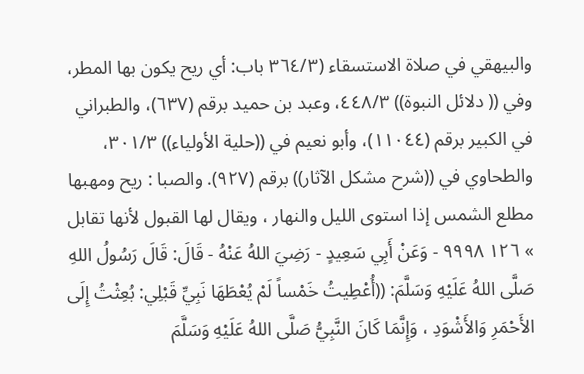والبيهقي في صلاة الاستسقاء (٣٦٤/٣ باب: أي ريح يكون بها المطر، وفي (( دلائل النبوة)) ٤٤٨/٣، وعبد بن حميد برقم (٦٣٧)، والطبراني في الكبير برقم (١١٠٤٤)، وأبو نعيم في ((حلية الأولياء)) ٣٠١/٣، والطحاوي في ((شرح مشكل الآثار)) برقم (٩٢٧). والصبا : ريح ومهبها مطلع الشمس إذا استوى الليل والنهار ، ويقال لها القبول لأنها تقابل » ١٢٦ ٩٩٩٨ - وَعَنْ أَبِي سَعِيدٍ - رَضِيَ اللهُ عَنْهُ - قَالَ: قَالَ رَسُولُ اللهِ صَلَّى اللهُ عَلَيْهِ وَسَلَّمَ: ((أُعْطِيتُ خَمْساً لَمْ يُعْطَهَا نَبِيِّ قَبْلِي: بُعِثْتُ إِلَى الأَحْمَرِ وَالأَشْوَدِ ، وَإِنَّمَا كَانَ النَّبِيُّ صَلَّى اللهُ عَلَيْهِ وَسَلَّمَ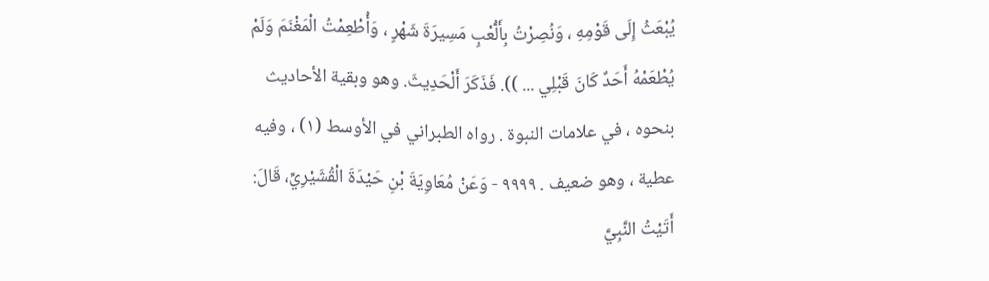يُبْعَثُ إِلَى قَوْمِهِ ، وَنُصِرْتُ بِأَلُّعْبٍ مَسِيرَةَ شَهْرٍ ، وَأُطْعِمْتُ الْمَغْنَمَ وَلَمْ يُطْعَمْهُ أَحَدٌ كَانَ قَبْلِي ... )). فَذَكَرَ أَلْحَدِيثَ. وهو وبقية الأحاديث بنحوه ، في علامات النبوة . رواه الطبراني في الأوسط (١) ، وفيه عطية ، وهو ضعيف . ٩٩٩٩ - وَعَنْ مُعَاوِيَةَ بْنِ حَيْدَةَ الْقُشَيْرِيِّ، قَالَ: أَتَيْتُ النَّبِيَّ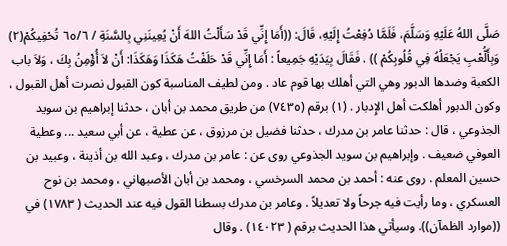صَلَّى اللهُ عَلَيْهِ وَسَلَّمَ، فَلَمَّا دُفِعْتُ إِلَيْهِ، قَالَ: ((أَمَا إِنِّي قَدْ سَأَلْتُ اللهَ أَنْ يُعِينَنِي بِالسَّنَةِ / ٦٥/٦ تُحْفِيكُمْ(٢) وَبِأَلُّعْبِ يَجْعَلُهُ فِي قُلُوبِكُمْ )) . فَقَالَ بِيَدَيْهِ جَمِيعاً : أَمَا إِنِّي قَدْ حَلَفْتُ هَكَذَا وَهَكَذَا: أَنْ لاَ أُؤْمِنُ بِكَ ، وَلاَ باب الكعبة وضدها الدبور وهي التي أهلك بها قوم عاد . ومن لطيف المناسبة كون القبول نصرت أهل القبول ، وكون الدبور أهلكت أهل الإِدبار . (١) برقم (٧٤٣٥) من طريق محمد بن أبان ، حدثنا إبراهيم بن سويد الجذوعي ، قال : حدثنا عامر بن مدرك ، حدثنا فضيل بن مرزوق ، عن عطية ، عن أبي سعيد ... وعطية العوفي ضعيف . وإبراهيم بن سويد الجذوعي روى عن : عامر بن مدرك ، وعبد الله بن أذينة ، وعبيد بن حسين المعلم . روى عنه : أحمد بن محمد السرخسي ، ومحمد بن أبان الأصبهاني ، ومحمد بن نوح العسكري ، وما رأيت فيه جرحاً ولا تعديلاً . وعامر بن مدرك بسطنا القول فيه عند الحديث ( ١٧٨٣) في ((موارد الظمآن)). وسيأتي هذا الحديث برقم ( ١٤٠٢٣) . وقال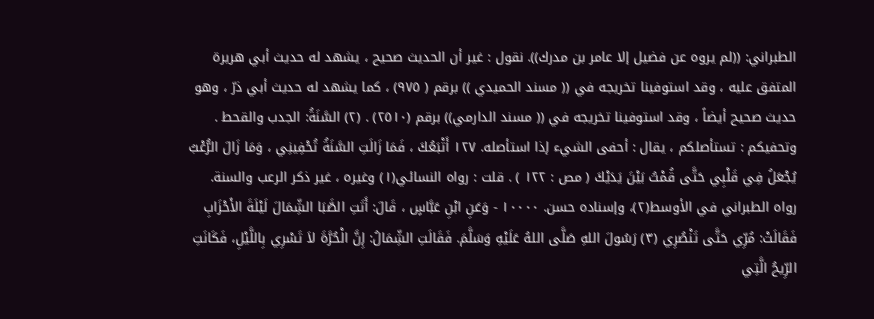الطبراني: ((لم يروه عن فضيل إلا عامر بن مدرك)). نقول : غير أن الحديث صحيح ، يشهد له حديث أبي هريرة المتفق عليه ، وقد استوفينا تخريجه في (( مسند الحميدي )) برقم ( ٩٧٥) ، كما يشهد له حديث أبي ذرّ ، وهو حديث صحيح أيضاً ، وقد استوفينا تخريجه في (( مسند الدارمي)) برقم (٢٥١٠) . (٢) السَّنَةُ: الجدب والقحط . وتحفيكم : تستأصلكم ، يقال : أحفى الشيء إذا استأصله. ١٢٧ أَتْبَعُكَ ، فَمَا زَالَتِ السَّنَةُ تُحْفِينِي ، وَمَا زَالَ الرُّعْبُ يُجْعَلُ فِي قَلْبِي حَتَّى قُمْتُ بَيْنَ يَدَيْكَ ( مص : ١٢٢ ) . قلت : رواه النسائي(١) وغيره ، غير ذكر الرعب والسنة. رواه الطبراني في الأوسط(٢)، وإسناده حسن. ١٠٠٠٠ - وَعَنِ ابْنِ عَبَّاسٍ ، قَالَ: أَتَتِ الصَّبَا الشِّمَالَ لَيْلَةَ الأَحْزَابِ فَقَالَتْ: مُرِّي حَتَّى تَنْصُرِي (٣) رَسُولَ اللهِ صَلَّى اللهُ عَلَيْهِ وَسَلَّمَ. فَقَالَتِ الشِّمَالُ: إِنَّ الْحُرَّةَ لاَ تَسْرِي بِاللَّيْلِ، فَكَانَتِ الرِّيحُ الَّتِي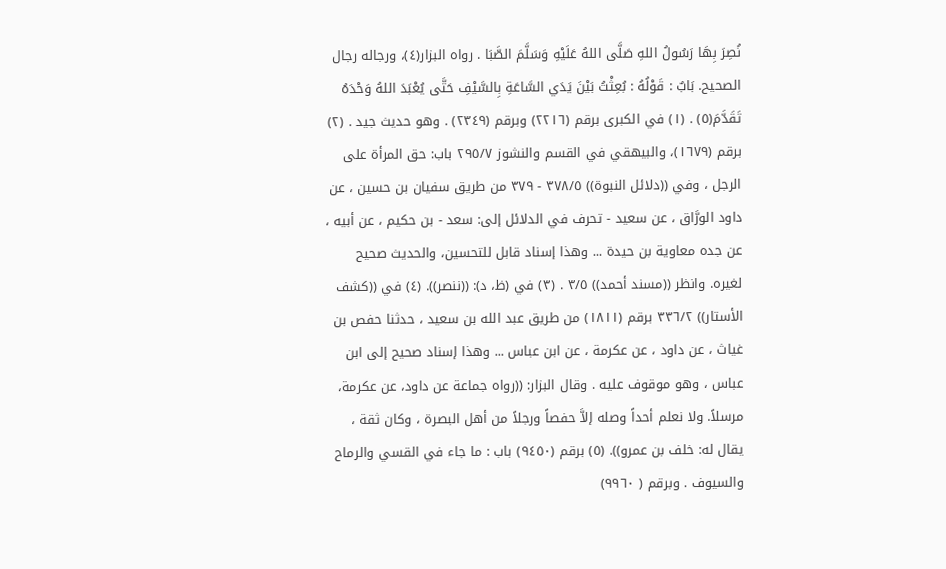نُصِرَ بِهَا رَسُولُ اللهِ صَلَّى اللهُ عَلَيْهِ وَسَلَّمَ الصَّبَا . رواه البزار(٤)، ورجاله رجال الصحيح. بَابٌ : قَوْلُهُ : بُعِثْتُ بَيْنَ يَدَي السَّاعَةِ بِالسَّيْفِ حَتَّى يُعْبَدَ اللهُ وَحْدَهُ تَقَدَّمَ(٥) . (١) في الكبرى برقم (٢٢١٦) وبرقم (٢٣٤٩) . وهو حديث جيد . (٢) برقم (١٦٧٩)، والبيهقي في القسم والنشوز ٢٩٥/٧ باب: حق المرأة على الرجل ، وفي ((دلائل النبوة)) ٣٧٨/٥ - ٣٧٩ من طريق سفيان بن حسين ، عن داود الورَّاق ، عن سعيد - تحرف في الدلائل إلى: سعد - بن حكيم ، عن أبيه ، عن جده معاوية بن حيدة ... وهذا إسناد قابل للتحسين، والحديث صحيح لغيره. وانظر ((مسند أحمد)) ٣/٥ . (٣) في (ظ، د): ((ننصر)). (٤) في ((كشف الأستار)) ٣٣٦/٢ برقم (١٨١١) من طريق عبد الله بن سعيد ، حدثنا حفص بن غياث ، عن داود ، عن عكرمة ، عن ابن عباس ... وهذا إسناد صحيح إلى ابن عباس ، وهو موقوف عليه . وقال البزار: ((رواه جماعة عن داود، عن عكرمة، مرسلاً. ولا نعلم أحداً وصله إلاَّ حفصاً ورجلاً من أهل البصرة ، وكان ثقة ، يقال له: خلف بن عمرو)). (٥) برقم (٩٤٥٠) باب : ما جاء في القسي والرماح والسيوف . وبرقم ( ٩٩٦٠)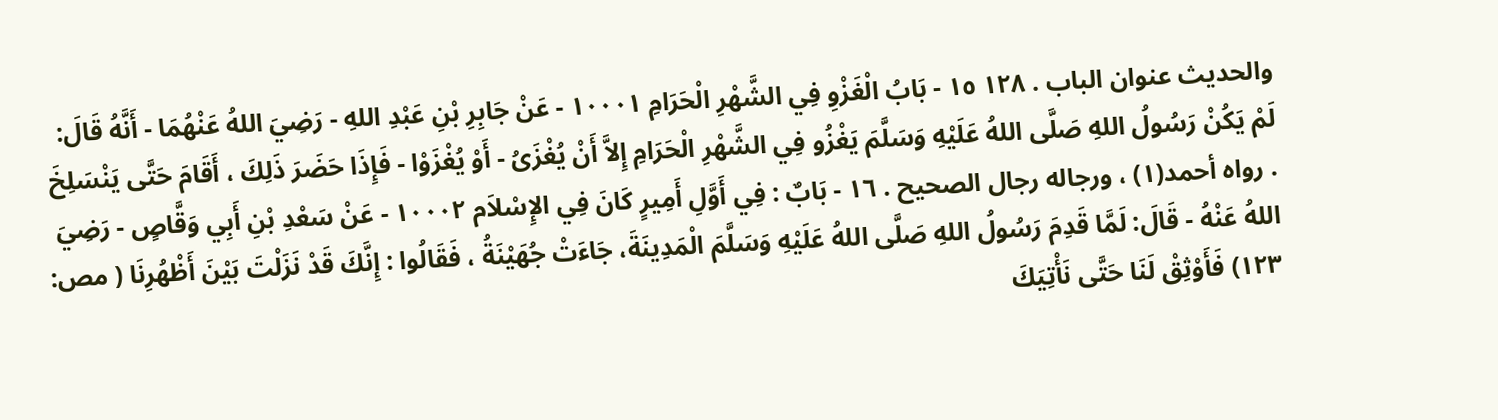والحديث عنوان الباب . ١٢٨ ١٥ - بَابُ الْغَزْوِ فِي الشَّهْرِ الْحَرَامِ ١٠٠٠١ - عَنْ جَابِرِ بْنِ عَبْدِ اللهِ - رَضِيَ اللهُ عَنْهُمَا - أَنَّهُ قَالَ: لَمْ يَكُنْ رَسُولُ اللهِ صَلَّى اللهُ عَلَيْهِ وَسَلَّمَ يَغْزُو فِي الشَّهْرِ الْحَرَامِ إِلاَّ أَنْ يُغْزَىُ - أَوْ يُغْزَوْا - فَإِذَا حَضَرَ ذَلِكَ ، أَقَامَ حَتَّى يَنْسَلِخَ . رواه أحمد(١) ، ورجاله رجال الصحيح . ١٦ - بَابٌ : فِي أَوَّلِ أَمِيرٍ كَانَ فِي الإِسْلاَم ١٠٠٠٢ - عَنْ سَعْدِ بْنِ أَبِي وَقَّاصٍ - رَضِيَ اللهُ عَنْهُ - قَالَ: لَمَّا قَدِمَ رَسُولُ اللهِ صَلَّى اللهُ عَلَيْهِ وَسَلَّمَ الْمَدِينَةَ، جَاءَتْ جُهَيْنَةُ ، فَقَالُوا : إِنَّكَ قَدْ نَزَلْتَ بَيْنَ أَظْهُرِنَا ( مص: ١٢٣) فَأَوْثِقْ لَنَا حَتَّى نَأْتِيَكَ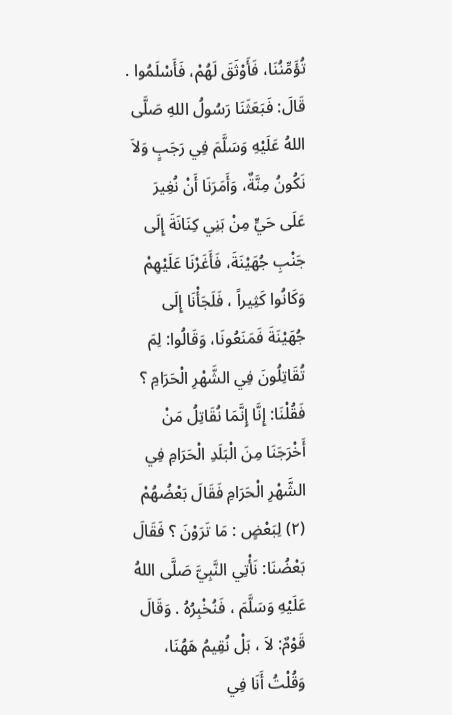تُؤَمِّنُنَا، فَأَوْثَقَ لَهُمْ، فَأَسْلَمُوا . قَالَ: فَبَعَثَنَا رَسُولُ اللهِ صَلَّى اللهُ عَلَيْهِ وَسَلَّمَ فِي رَجَبٍ وَلاَ نَكُونُ مِنَّةٌ، وَأَمَرَنَا أَنْ نُغِيرَ عَلَى حَيٍّ مِنْ بَنِي كِنَانَةَ إِلَى جَنْبِ جُهَيْنَةَ، فَأَغَرْنَا عَلَيْهِمْ وَكَانُوا كَثِيراً ، فَلَجَأْنَا إِلَى جُهَيْنَةَ فَمَنَعُونَا، وَقَالُوا: لِمَ تُقَاتِلُونَ فِي الشَّهْرِ الْحَرَامِ ؟ فَقُلْنَا: إِنَّا إِنَّمَا نُقَاتِلُ مَنْ أَخْرَجَنَا مِنَ الْبَلَدِ الْحَرَامِ فِي الشَّهْرِ الْحَرَامِ فَقَالَ بَعْضُهُمْ (٢) لِبَعْضٍ : مَا تَرَوْنَ ؟ فَقَالَ بَعْضُنَا: نَأْتِي النَّبِيَّ صَلَّى اللهُ عَلَيْهِ وَسَلَّمَ ، فَنُخْبِرُهُ . وَقَالَ قَوْمٌ: لاَ ، بَلْ نُقِيمُ هَهُنَا، وَقُلْتُ أَنَا فِي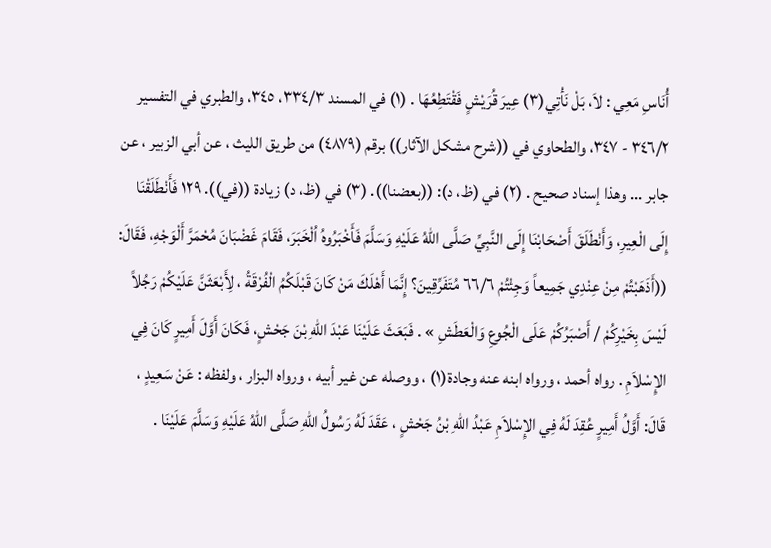أُنَاسِ مَعِي : لاَ، بَلْ نَأْتِي(٣) عِيرَ قُرَيْشٍ فَقْتَطِعُهَا . (١) في المسند ٣٣٤/٣، ٣٤٥، والطبري في التفسير ٣٤٦/٢ - ٣٤٧، والطحاوي في ((شرح مشكل الآثار)) برقم (٤٨٧٩) من طريق الليث ، عن أبي الزبير ، عن جابر ... وهذا إسناد صحيح . (٢) في (ظ، د): ((بعضنا)). (٣) في (ظ، د) زيادة ((في)). ١٢٩ فَأَنْطَلَقْنَا إِلَى الْعِيرِ، وَأَنْطَلَقَ أَصْحَابْنَا إِلَى النَّبِيِّ صَلَّى اللهُ عَلَيْهِ وَسَلَّمَ فَأَخْبَرُوهُ اُلْخَبَرَ، فَقَامَ غَضْبَانَ مُحْمَرَّ أَلْوَجْهِ، فَقَالَ: ((أَذَهَبْتُمْ مِنْ عِنْدِي جَمِيعاً وَجِئْتُمْ ٦٦/٦ مُتَفَرِّقِينَ؟ إِنَّمَا أَهْلَكَ مَنْ كَانَ قَبْلَكُمُ الْفُرْقَةُ ، لِأَبْعَثَنَّ عَلَيْكُمْ رَجُلاً لَيْسَ بِخَيْرِكُمْ / أَصْبَرُكُمْ عَلَى الْجُوعِ وَالْعَطَشِ » . فَبَعَثَ عَلَيْنَا عَبْدَ اللهِ بْنَ جَحْشٍ، فَكَانَ أَوَّلَ أَمِيرٍ كَانَ فِي الإِسْلاَمِ . رواه أحمد ، ورواه ابنه عنه وجادة(١) ، ووصله عن غير أبيه ، ورواه البزار ، ولفظه : عَنْ سَعِيدٍ ، قَالَ: أَوَّلُ أَمِيرٍ عُقِدَ لَهُ فِي الإِسْلاَمِ عَبْدُ اللهِ بْنُ جَحْشٍ ، عَقَدَ لَهُ رَسُولُ اللهِ صَلَّى اللهُ عَلَيْهِ وَسَلَّمَ عَلَيْنَا .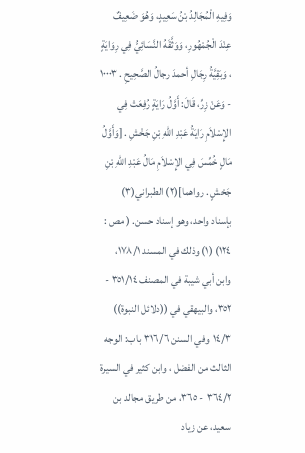وَفِيهِ الْمُجَالِدُ بْنُ سَعِيدٍ، وَهُوَ ضَعِيفٌ عِنْدَ الْجُمْهُورِ، وَوَثَّقَهُ النَّسَائِيُّ فِي رِوَايَةٍ ، وَبَقِيَّةُ رِجَالِ أحمدَ رجالُ الصَّحِيحِ . ١٠٠٠٣ - وَعَنْ زِرِّ، قَالَ: أَوَّلُ رَايَةٍ رُفِعَتْ فِي الإِسْلاَمِ رَايَةُ عَبْدِ اللهِ بْنِ جَخْشِ . [وَأَوَّلُ مَالٍ خُمِّسَ فِي الإِسْلاَمِ مَالُ عَبْدِ اللهِ بْنِ جَحْشٍ . رواهما](٢) الطبراني(٣) بإسناد واحد، وهو إسناد حسن. ( مص : ١٢٤) (١) وذلك في المسند ١٧٨/١، وابن أبي شيبة في المصنف ٣٥١/١٤ - ٣٥٢، والبيهقي في ((دلائل النبوة)) ١٤/٣ وفي السنن ٣١٦/٦ باب: الوجه الثالث من الفضل ، وابن كثير في السيرة ٣٦٤/٢ - ٣٦٥، من طريق مجالد بن سعيد، عن زياد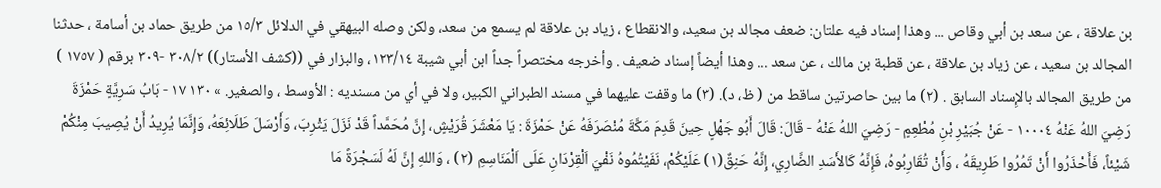بن علاقة ، عن سعد بن أبي وقاص ... وهذا إسناد فيه علتان: ضعف مجالد بن سعيد، والانقطاع ، زياد بن علاقة لم يسمع من سعد، ولكن وصله البيهقي في الدلائل ١٥/٣ من طريق حماد بن أسامة ، حدثنا المجالد بن سعيد ، عن زياد بن علاقة ، عن قطبة بن مالك ، عن سعد ... وهذا أيضاً إسناد ضعيف . وأخرجه مختصراً جداً ابن أبي شيبة ١٢٣/١٤، والبزار في ((كشف الأستار)) ٣٠٨/٢ -٣٠٩ برقم ( ١٧٥٧ ) من طريق المجالد بالإِسناد السابق . (٢) ما بين حاصرتين ساقط من ( ظ، د). (٣) ما وقفت عليهما في مسند الطبراني الكبير، ولا في أي من مسنديه : الأوسط ، والصغير. » ١٣٠ ١٧ - بَابُ سَرِيَّةٍ حَمْزَةَ رَضِيَ اللهُ عَنْهُ ١٠٠٠٤ - عَنْ جُبَيْرِ بْنِ مُطْعِمٍ - رَضِيَ اللهُ عَنْهُ - قَالَ: قَالَ أَبُو جَهْلٍ حِينَ قَدِمَ مَكَّةَ مُنْصَرَفَهُ عَنْ حَمْزَةَ : يَا مَعْشَرَ قُرَيْشٍ، إِنَّ مُحَمَّداً قَدْ نَزَلَ يَثْرِبَ، وَأَرْسَلَ طَلَائِعَهُ، وَإِنَّمَا يُرِيدُ أَنْ يُصِيبَ مِنْكُمْ شَيْئاً، فَأَحْذَرُوا أَنْ تَمُرُوا طَرِيقَهُ ، وَأَنْ تُقَارِبُوهُ، فَإِنَّهُ كَالأَسَدِ الضَّارِي، إِنَّهُ حَنِقٌ(١) عَلَيْكُمْ، نَفَيْتُمُوهُ نَفْيَ اَلْقِرْدَانِ عَلَى اَلْمَنَاسِمِ (٢) ، وَاللهِ إِنَّ لَهُ لَسَجْرَةً مَا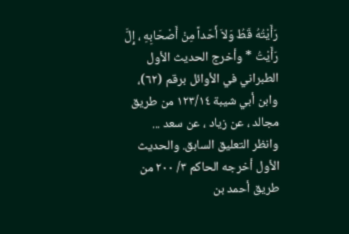رَأَيْتُهُ قَطُ وَلاَ أَحَداً مِنْ أَصْحَابِهِ ، إِلَّ رَأَيْتُ * وأخرج الحديث الأول الطبراني في الأوائل برقم (٦٢)، وابن أبي شيبة ١٢٣/١٤ من طريق مجالد ، عن زياد ، عن سعد ... وانظر التعليق السابق. والحديث الأول أخرجه الحاكم ٣/ ٢٠٠ من طريق أحمد بن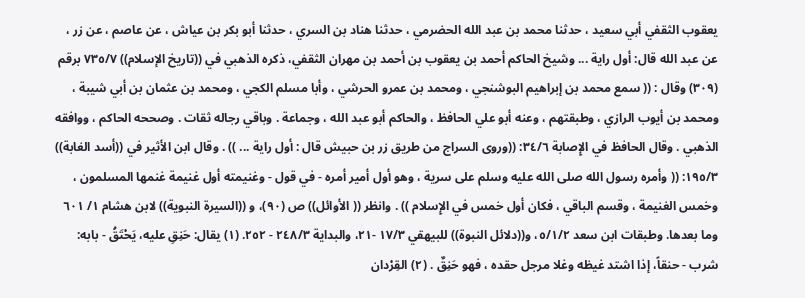يعقوب الثقفي أبي سعيد ، حدثنا محمد بن عبد الله الحضرمي ، حدثنا هناد بن السري ، حدثنا أبو بكر بن عياش ، عن عاصم ، عن زر ، عن عبد الله قال: أول راية ... وشيخ الحاكم أحمد بن يعقوب بن أحمد بن مهران الثقفي، ذكره الذهبي في ((تاريخ الإسلام)) ٧٣٥/٧ برقم (٣٠٩) وقال : (( سمع محمد بن إبراهيم البوشنجي ، ومحمد بن عمرو الحرشي ، وأبا مسلم الكجي ، ومحمد بن عثمان بن أبي شيبة ، ومحمد بن أيوب الرازي ، وطبقتهم ، وعنه أبو علي الحافظ ، والحاكم أبو عبد الله ، وجماعة . وباقي رجاله ثقات . وصححه الحاكم ، ووافقه الذهبي . وقال الحافظ في الإِصابة ٣٤/٦: ((وروى السراج من طريق زر بن حبيش قال : أول راية ... )) . وقال ابن الأثير في ((أسد الغابة)) ١٩٥/٣: (( وأمره رسول الله صلى الله عليه وسلم على سرية ، وهو أول أمير أمره - في قول - وغنيمته أول غنيمة غنمها المسلمون ، وخمس الغنيمة ، وقسم الباقي ، فكان أول خمس في الإِسلام )) . وانظر (( الأوائل)) ص (٩٠)، و ((السيرة النبوية)) لابن هشام ١/ ٦٠١ وما بعدها. وطبقات ابن سعد ٥/١/٢، و((دلائل النبوة)) للبيهقي ١٧/٣ -٢١، والبداية ٢٤٨/٣ - ٢٥٢. (١) يقال: حَنِقِ عليه، يَحْتَقُ - بابه: شرب - حنقاً، إذا اشتد غيظه وغلا مرجل حقده ، فهو حَنِقٌ . (٢) القِرْدان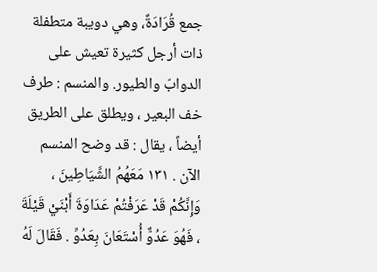جمع قُرَادَةٌ، وهي دويبة متطفلة ذات أرجل كثيرة تعيش على الدوابّ والطيور. والمنسم : طرف خف البعير ، ويطلق على الطريق أيضاً ، يقال : قد وضح المنسم الآن . ١٣١ مَعَهُمُ الشَّيَاطِينَ ، وَإِنَّكُمْ قَدْ عَرَفْتُمْ عَدَاوَةَ أَبْنَيْ قَيْلَةَ ، فَهُوَ عَدُوٌّ أُسْتَعَانَ بِعَدُوِّ . فَقَالَ لَهُ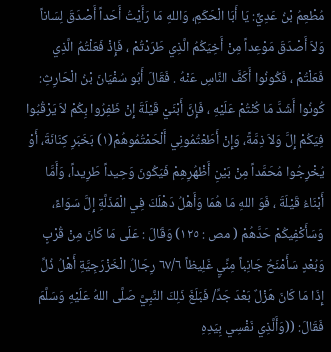مُطْعِمُ بْنُ عَدِيٍّ: يَا أَبَا الْحَكَمِ، وَاللهِ مَا رَأَيْتُ أَحَداً أَصْدَقَ لِسَاناً وَلاَ أَصْدَقَ مَوْعِداً مِنْ أَخِيَكُمُ الَّذِي طَرَدْتُمْ ، فَإِذْ فَعَلْتُمُ الَّذِي فَعَلْتُمْ ، فَكُونُوا أَكَفَّ النَّاسِ عَنْهُ . فَقَالَ أَبُو سُفْيَانَ بْنُ الْحَارِثِ: كُونُوا أَشَدَّ مَا كُنْتُمْ عَلَيْهِ ، فَإِنَّ أَبْنَيْ قَيْلَةَ إِنْ ظَفِرُوا بِكُمْ لاَ يَرْقُبُوا فِيَكُمْ إِلَّ وَلاَ ذِمَّةً، وَإِنْ أَطَعْتُمُونِي أَلْحَمْتُمُوهُمْ(١) بَخَبَرِ كِنَانَةَ، أَوْ يُخْرِجُوا مُحَمَّداً مِنْ بَيْنِ أَظْهُرِهِمْ فَيَكُونَ وَحِيداً طَرِيداً، وَأَمَّا أَبْنَاءُ قَيْلَةَ ، فَوَ اللهِ مَا هُمَا وَأَهْلُ دَهْلَكَ فِي الْمَذَلَّةِ إِلَّ سَوَاءً، وَسَأَكْفِيكُمْ حَدَّهُمْ ( مص : ١٢٥) وَقَالَ : عَلَى مَا كَانَ مِنْ قُرْبٍ وَبُعْدٍ سَأَمْنَحُ جَانِباً مِنِّيٍ غَلِيظاً ٦٧/٦ رِجَالُ الْخَزْرَجِيَّةِ أَهْلُ ذُلِّ إِذَا مَا كَانَ هَزْلٌ بَعْدَ جَدِّ/ فَبَلَغَ ذَلِكَ النَّبِيَّ صَلَّى اللهُ عَلَيْهِ وَسَلَّمَ فَقَالَ: ((وَأَلَّذِي نَفْسِي بِيَدِهِ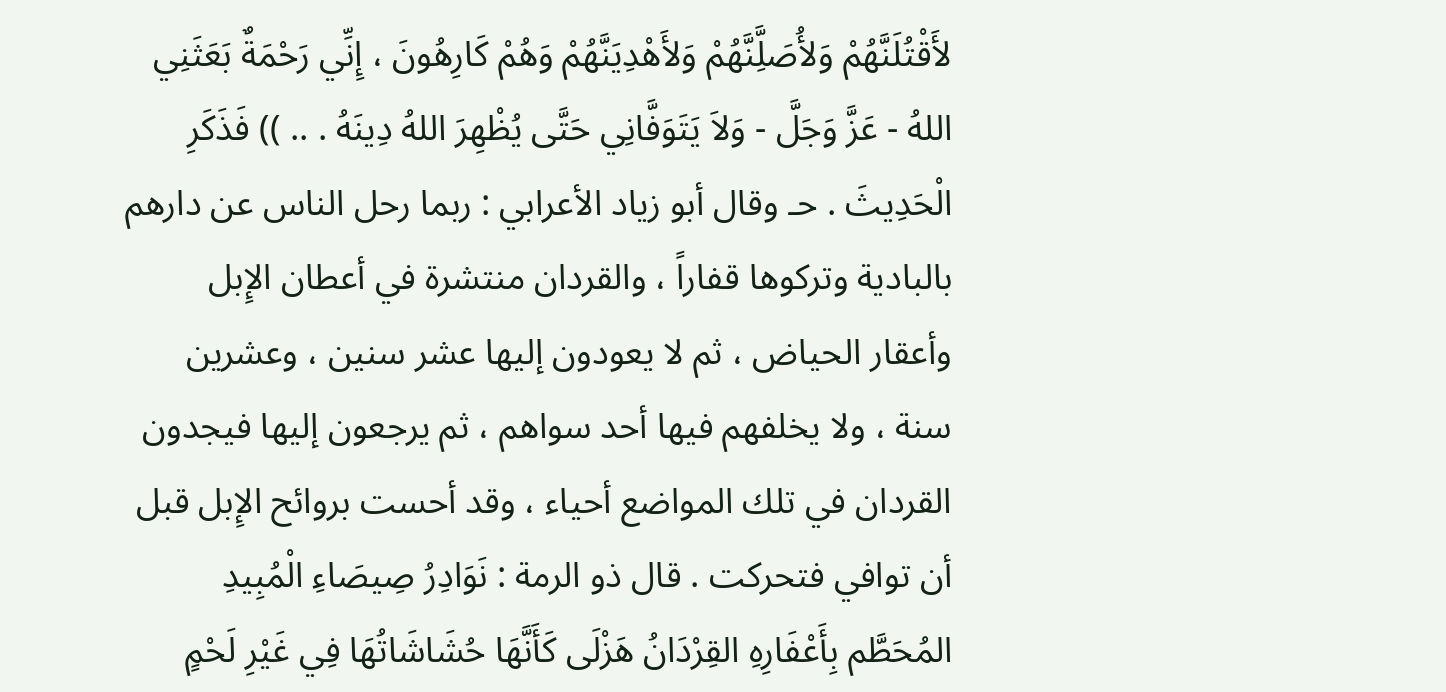لأَقْتُلَنَّهُمْ وَلأُصَلَِّنَّهُمْ وَلأَهْدِيَنَّهُمْ وَهُمْ كَارِهُونَ ، إِنِّي رَحْمَةٌ بَعَثَنِي اللهُ - عَزَّ وَجَلَّ - وَلاَ يَتَوَفَّانِي حَتَّى يُظْهِرَ اللهُ دِينَهُ . .. )) فَذَكَرِ الْحَدِيثَ . حـ وقال أبو زياد الأعرابي : ربما رحل الناس عن دارهم بالبادية وتركوها قفاراً ، والقردان منتشرة في أعطان الإِبل وأعقار الحياض ، ثم لا يعودون إليها عشر سنين ، وعشرين سنة ، ولا يخلفهم فيها أحد سواهم ، ثم يرجعون إليها فيجدون القردان في تلك المواضع أحياء ، وقد أحست بروائح الإِبل قبل أن توافي فتحركت . قال ذو الرمة : نَوَادِرُ صِيصَاءِ الْمُبِيدِ المُحَطَّم بِأَعْفَارِهِ القِرْدَانُ هَزْلَى كَأَنَّهَا حُشَاشَاتُهَا فِي غَيْرِ لَحْمٍ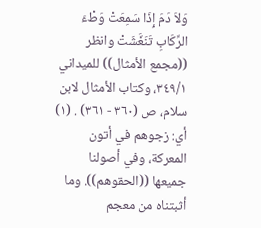وَلاَ دَمَ إِذَا سَمِعَتْ وَطْءَ الرِّكَابِ تَنَغَّشَتْ وانظر ((مجمع الأمثال)) للميداني ٣٤٩/١، وكتاب الأمثال لابن سلام، ص (٣٦٠ - ٣٦١) . (١) أي: زجوهم في أتون المعركة، وفي أصولنا جميعها ((الحقوهم)). وما أثبتناه من معجم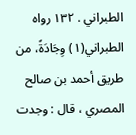الطبراني . ١٣٢ رواه الطبراني(١) وِجَادَةً، من طريق أحمد بن صالح المصري ، قال : وجدت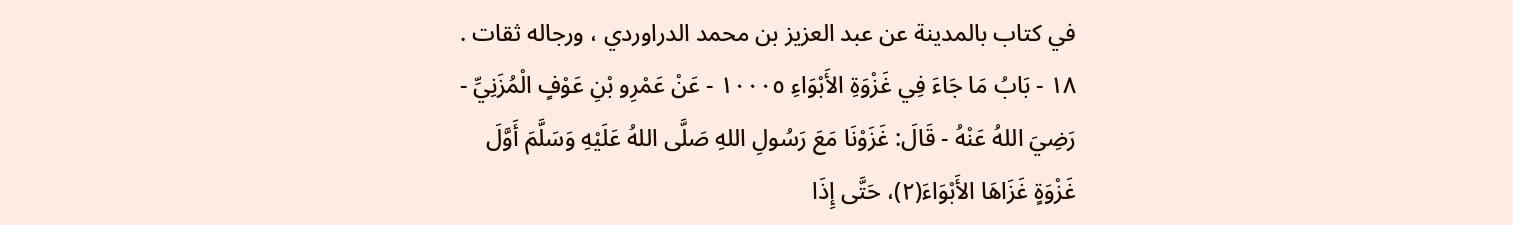في كتاب بالمدينة عن عبد العزيز بن محمد الدراوردي ، ورجاله ثقات . ١٨ - بَابُ مَا جَاءَ فِي غَزْوَةِ الأَبْوَاءِ ١٠٠٠٥ - عَنْ عَمْرِو بْنِ عَوْفٍ الْمُزَنِيِّ - رَضِيَ اللهُ عَنْهُ - قَالَ: غَزَوْنَا مَعَ رَسُولِ اللهِ صَلَّى اللهُ عَلَيْهِ وَسَلَّمَ أَوَّلَ غَزْوَةٍ غَزَاهَا الأَبْوَاءَ(٢)، حَتَّى إِذَا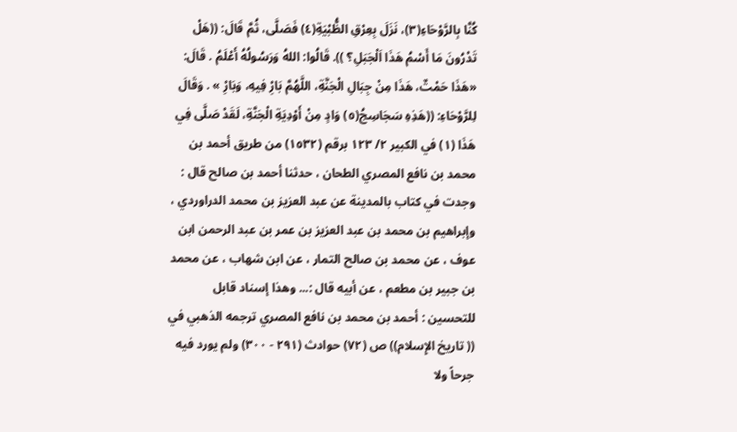كُنَّا بِالرَّوْحَاءِ(٣)، نَزَلَ بِعِرْقِ الظُّبْيَةِ(٤) فَصَلَّى، ثُمَّ قَالَ: ((هَلْ تَدْرُونَ مَا أَسْمُ هَذَا اَلْجَبَلِ؟ )). قَالُوا: اللهُ وَرَسُولُهُ أَعْلَمُ . قَالَ: «هَذَا حَمْتٌ، هَذَا مِنْ جِبَالِ الْجَنَّةِ، اللَّهُمَّ بَارِْ فِيهِ، وَبَارِْ » . وَقَالَ لِلرَّوْحَاءِ: ((هَذِهِ سَجَاسِجُ(٥) وَادٍ مِنْ أَوْدِيَةِ الْجَنَّةِ، لَقَدْ صَلَّى فِي هَذَا (١) في الكبير ٢/ ١٢٣ برقم (١٥٣٢) من طريق أحمد بن محمد بن نافع المصري الطحان ، حدثنا أحمد بن صالح قال : وجدت في كتاب بالمدينة عن عبد العزيز بن محمد الدراوردي ، وإبراهيم بن محمد بن عبد العزيز بن عمر بن عبد الرحمن ابن عوف ، عن محمد بن صالح التمار ، عن ابن شهاب ، عن محمد بن جبير بن مطعم ، عن أبيه قال :... وهذا إسناد قابل للتحسين : أحمد بن محمد بن نافع المصري ترجمه الذهبي في (( تاريخ الإِسلام)) ص (٧٢) حوادث (٢٩١ - ٣٠٠) ولم يورد فيه جرحاً ولا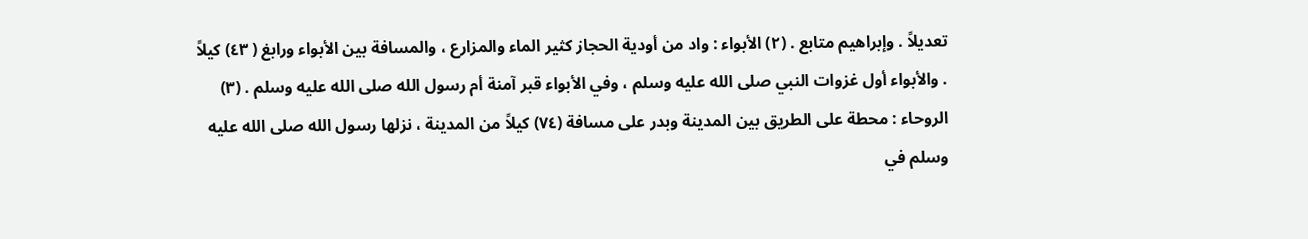تعديلاً . وإبراهيم متابع . (٢) الأبواء : واد من أودية الحجاز كثير الماء والمزارع ، والمسافة بين الأبواء ورابغ ( ٤٣) كيلاً . والأبواء أول غزوات النبي صلى الله عليه وسلم ، وفي الأبواء قبر آمنة أم رسول الله صلى الله عليه وسلم . (٣) الروحاء : محطة على الطريق بين المدينة وبدر على مسافة (٧٤) كيلاً من المدينة ، نزلها رسول الله صلى الله عليه وسلم في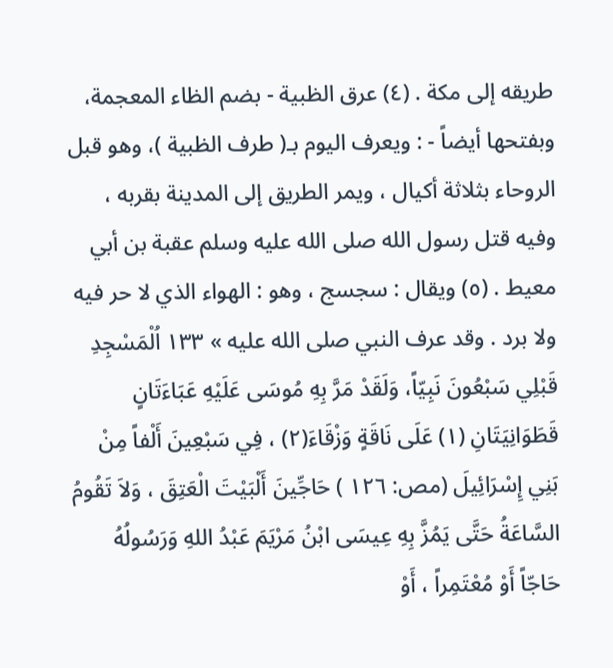طريقه إلى مكة . (٤) عرق الظبية - بضم الظاء المعجمة، وبفتحها أيضاً - : ويعرف اليوم بـ( طرف الظبية )، وهو قبل الروحاء بثلاثة أكيال ، ويمر الطريق إلى المدينة بقربه ، وفيه قتل رسول الله صلى الله عليه وسلم عقبة بن أبي معيط . (٥) ويقال : سجسج ، وهو : الهواء الذي لا حر فيه ولا برد . وقد عرف النبي صلى الله عليه » ١٣٣ اُلْمَسْجِدِ قَبْلِي سَبْعُونَ نَبِيّاً، وَلَقَدْ مَرَّ بِهِ مُوسَى عَلَيْهِ عَبَاءَتَانٍ قَطَوَانِيَتَانِ (١) عَلَى نَاقَةٍ وَزْقَاءَ(٢) ، فِي سَبْعِينَ أَلْفاً مِنْ بَنِي إِسْرَائِيلَ (مص: ١٢٦ ) حَاجِّينَ أَلْبَيْتَ الْعَتِقَ ، وَلاَ تَقُومُ السَّاعَةُ حَتَّى يَمُزَّ بِهِ عِيسَى ابْنُ مَرْيَمَ عَبْدُ اللهِ وَرَسُولُهُ حَاجّاً أَوْ مُعْتَمِراً ، أَوْ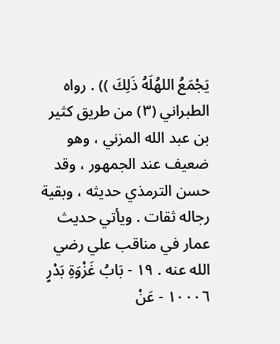يَجْمَعُ اللهُلَهُ ذَلِكَ )) . رواه الطبراني (٣) من طريق كثير بن عبد الله المزني ، وهو ضعيف عند الجمهور ، وقد حسن الترمذي حديثه ، وبقية رجاله ثقات . ويأتي حديث عمار في مناقب علي رضي الله عنه . ١٩ - بَابُ غَزْوَةِ بَدْرٍ ١٠٠٠٦ - عَنْ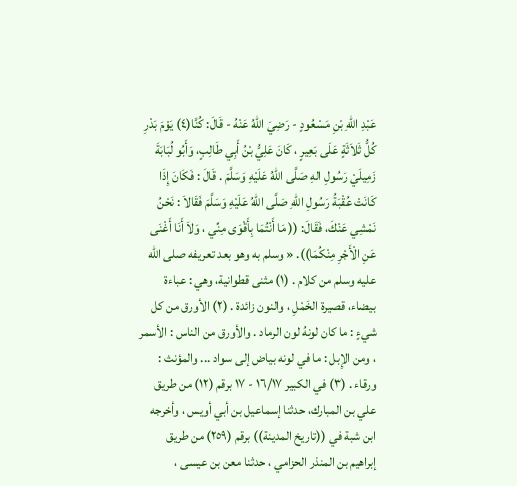عَبْدِ اللهِ بْنِ مَسْعُودٍ - رَضِيَ اللهُ عَنْهُ - قَالَ: كُنَّا(٤) يَوْمَ بَدْرِ كُلُّ ثَلاَثَةٍ عَلَى بَعِيرٍ ، كَانَ عَلِيُّ بْنُ أَبِي طَالِبٍ، وَأَبُو لُبَابَةَ زَمِيلَيْ رَسُولِ الهِ صَلَّى اللهُ عَلَيْهِ وَسَلَّمَ . قَالَ : فَكَانَ إِذَا كَانَتْ عُقْبَةُ رَسُولِ اللهِ صَلَّى اللهُ عَلَيْهِ وَسَلَّمَ فَقَالاَ : نَحْنُ نَمْشِي عَنْكَ، فَقَالَ: (( مَا أَنْتُمَا بِأَقْوَى مِنِّي ، وَلاَ أَنَا أَغْنَى عَنِ الْأَجْرِ مِنْكُمَا)). « وسلم به وهو بعد تعريفه صلى الله عليه وسلم من كلام . (١) مثنى قطوانية، وهي : عباءة بيضاء، قصيرة الخَمْلِ ، والنون زائدة . (٢) الأورق من كل شيءٍ : ما كان لونهُ لون الرماد . والأورق من الناس : الأسمر ، ومن الإِبل : ما في لونه بياض إلى سواد ... والمؤنث : ورقاء . (٣) في الكبير ١٦/١٧ - ١٧ برقم (١٢) من طريق علي بن المبارك، حدثنا إسماعيل بن أبي أويس ، وأخرجه ابن شبة في ((تاريخ المدينة)) برقم (٢٥٩) من طريق إبراهيم بن المنذر الحزامي ، حدثنا معن بن عيسى ،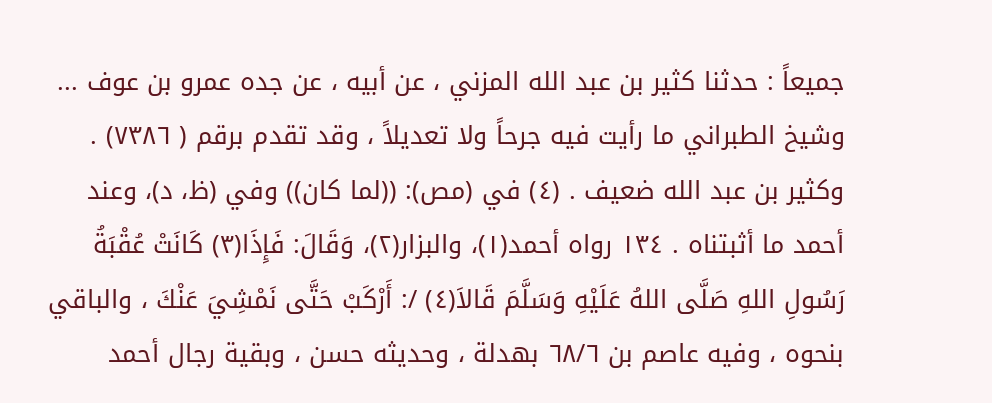جميعاً : حدثنا كثير بن عبد الله المزني ، عن أبيه ، عن جده عمرو بن عوف ... وشيخ الطبراني ما رأيت فيه جرحاً ولا تعديلاً ، وقد تقدم برقم ( ٧٣٨٦) . وكثير بن عبد الله ضعيف . (٤) في (مص): ((لما كان)) وفي (ظ، د)، وعند أحمد ما أثبتناه . ١٣٤ رواه أحمد(١)، والبزار(٢)، وَقَالَ: فَإِذَا(٣) كَانَتْ عُقْبَةُ رَسُولِ اللهِ صَلَّى اللهُ عَلَيْهِ وَسَلَّمَ قَالاَ(٤) /: أَرْكَبْ حَتَّى نَمْشِيَ عَنْكَ ، والباقي بنحوه ، وفيه عاصم بن ٦٨/٦ بهدلة ، وحديثه حسن ، وبقية رجال أحمد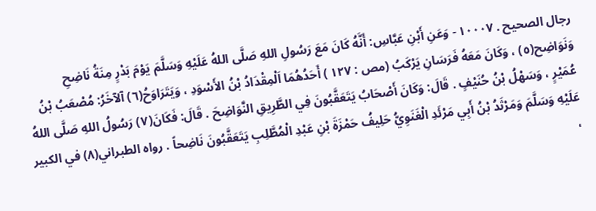رجال الصحيح . ١٠٠٠٧ - وَعَنِ أَبْنِ عَبَّاسِ: أَنَّهُ كَانَ مَعَ رَسُولِ اللهِ صَلَّى اللهُ عَلَيْهِ وَسَلَّمَ يَوْمَ بَدْرٍ مِنَةُ نَاضِحِ وَنَوَاضِح(٥) ، وَكَانَ مَعَهُ فَرَسَانِ يَرْكَبُ (مص : ١٢٧ ) أَحَدُهُمَا اَلْمِقْدَادُ بْنُ الأَسْوَدِ ، وَيَتَرَاوَحُ(٦) آلآخَرُ: مُصْعَبُ بْنُ عُمَيْرٍ ، وَسَهْلُ بْنُ حُنَيْفٍ . قَالَ: وَكَانَ أَصْحَابُ يَتَعَقَّبُونَ فِي الطَّرِيقِ النَّوَاضِحَ . قَالَ: فَكَانَ(٧) رَسُولُ اللهِ صَلَّى اللهُ عَلَيْهِ وَسَلَّمَ وَمَرْثَدُ بْنُ أَبِي مَرْئَدِ الْغَنَوِيُّ حَلِيفُ حَمْزَةَ بْنِ عَبْدِ الْمُطَّلِبِ يَتَعَقَّبُونَ نَاضِحاً . رواه الطبراني(٨) في الكبير ،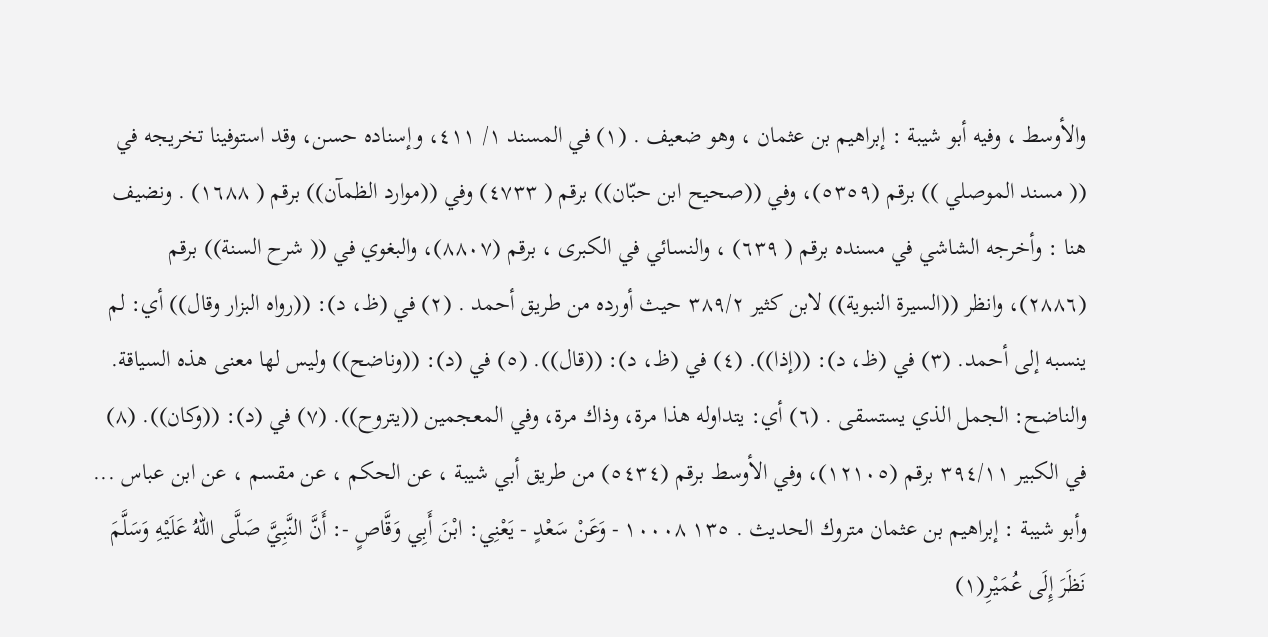والأوسط ، وفيه أبو شيبة : إبراهيم بن عثمان ، وهو ضعيف . (١) في المسند ١/ ٤١١، وإسناده حسن، وقد استوفينا تخريجه في (( مسند الموصلي )) برقم (٥٣٥٩)، وفي ((صحيح ابن حبّان)) برقم ( ٤٧٣٣) وفي ((موارد الظمآن)) برقم ( ١٦٨٨) . ونضيف هنا : وأخرجه الشاشي في مسنده برقم ( ٦٣٩) ، والنسائي في الكبرى ، برقم (٨٨٠٧)، والبغوي في (( شرح السنة)) برقم (٢٨٨٦)، وانظر ((السيرة النبوية)) لابن كثير ٣٨٩/٢ حيث أورده من طريق أحمد . (٢) في (ظ، د): ((رواه البزار وقال)) أي: لم ينسبه إلى أحمد. (٣) في (ظ، د): ((إذا)). (٤) في (ظ، د): ((قال)). (٥) في (د): ((وناضح)) وليس لها معنى هذه السياقة. والناضح: الجمل الذي يستسقى . (٦) أي: يتداوله هذا مرة، وذاك مرة، وفي المعجمين ((يتروح)). (٧) في (د): ((وكان)). (٨) في الكبير ٣٩٤/١١ برقم (١٢١٠٥)، وفي الأوسط برقم (٥٤٣٤) من طريق أبي شيبة ، عن الحكم ، عن مقسم ، عن ابن عباس ... وأبو شيبة : إبراهيم بن عثمان متروك الحديث . ١٣٥ ١٠٠٠٨ - وَعَنْ سَعْدٍ - يَعْنِي: ابْنَ أَبِي وَقَّاصٍ -: أَنَّ النَّبِيَّ صَلَّى اللهُ عَلَيْهِ وَسَلَّمَ نَظَرَ إِلَى عُمَيْرِ(١)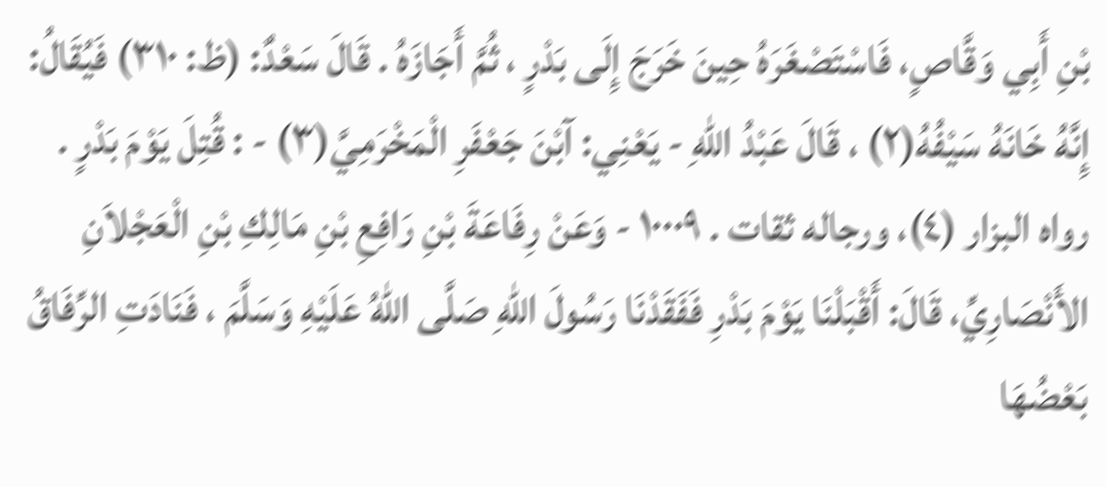بْنِ أَبِي وَقَّاصٍ، فَاسْتَصْغَرَهُ حِينَ خَرَجَ إِلَى بَدْرٍ ، ثُمَّ أَجَازَهُ . قَالَ سَعْدٌ: (ظ: ٣١٠) فَيُقَالُ: إِنَّهُ خَانَهُ سَيْفُهُ(٢) ، قَالَ عَبْدُ اللهِ - يَعْنِي: آبْنَ جَعْفَرِ الْمَخْرَمِيَّ(٣) - : قُتِلَ يَوْمَ بَدْرٍ . رواه البزار (٤)، ورجاله ثقات . ١٠٠٠٩ - وَعَنْ رِفَاعَةَ بْنِ رَافِعِ بْنِ مَالِكِ بْنِ الْعَجْلاَنِ الأَنْصَارِيِّ، قَالَ: أَقْبَلْنَا يَوْمَ بَدْرِ فَفَقَدْنَا رَسُولَ اللهِ صَلَّى اللهُ عَلَيْهِ وَسَلَّمَ ، فَنَادَتِ الرِّفَاقُ بَعْضُهَا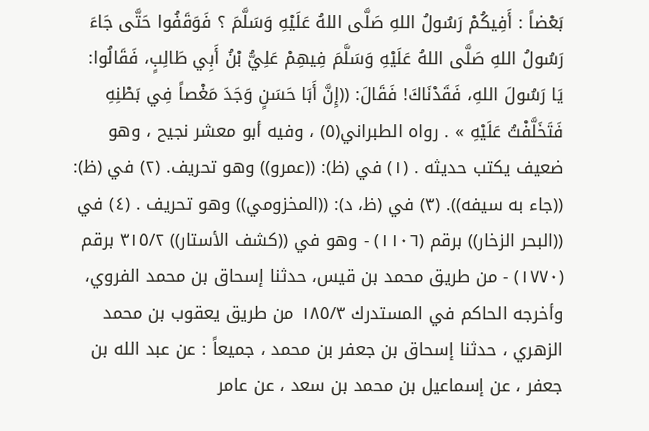بَعْضاً : أَفِيكُمْ رَسُولُ اللهِ صَلَّى اللهُ عَلَيْهِ وَسَلَّمَ ؟ فَوَقَفُوا حَتَّى جَاءَ رَسُولُ اللهِ صَلَّى اللهُ عَلَيْهِ وَسَلَّمَ فِيهِمْ عَلِيُّ بْنُ أَبِي طَالِبٍ، فَقَالُوا: يَا رَسُولَ اللهِ، فَقَدْنَاكَ! فَقَالَ: ((إِنَّ أَبَا حَسَنٍ وَجَدَ مَغْصاً فِي بَطْنِهِ فَتَخَلَّفْتُ عَلَيْهِ » . رواه الطبراني(٥) ، وفيه أبو معشر نجيح ، وهو ضعيف يكتب حديثه . (١) في (ظ): ((عمرو)) وهو تحريف. (٢) في (ظ): ((جاء به سيفه)). (٣) في (ظ، د): ((المخزومي)) وهو تحريف . (٤) في ((البحر الزخار)) برقم (١١٠٦) - وهو في ((كشف الأستار)) ٣١٥/٢ برقم (١٧٧٠) - من طريق محمد بن قيس، حدثنا إسحاق بن محمد الفروي، وأخرجه الحاكم في المستدرك ١٨٥/٣ من طريق يعقوب بن محمد الزهري ، حدثنا إسحاق بن جعفر بن محمد ، جميعاً : عن عبد الله بن جعفر ، عن إسماعيل بن محمد بن سعد ، عن عامر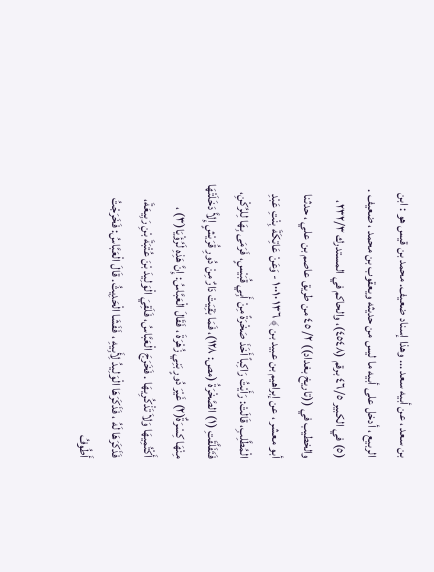بن سعد ، عن أبيه سعد ... وهذا إسناد ضعيف. محمد بن قيس هو : ابن الربيع ، أدخل على أبيه ما ليس من حديثه ويعقوب بن محمد ، ضعيف . (٥) في الكبير ٤٦/٥ برقم (٤٥٤٨)، والحاكم في المستدرك ٢٣٢/٣، والخطيب في ((تاريخ بغداد)) ٢/ ٤٥ من طريق عاصم بن علي ، حدثنا أبو معشر ، عن إبراهيم بن عبيد بن ﴾ ١٣٦ ١٠٠١٠ - وَعَنْ عَاتِكَةَ بِنْتِ عَبْدِ الْمُطَّلِبِ، قَالَتْ: رَأَيْتُ رَاكِباً أَخَذَ صَخْرَةً مِنْ أَبِي قُبَيْسٍ، فَرَمَى بِهَا لِلرُكْنِ، فَتَفَلَّقَتِ (١) الصَّخْرَةُ (مص: ١٢٨)، فَمَا بَقِيَتْ دَارٌ مِنْ دُورِ قُرَيْشٍ إِلاَّ دَخَلَتْهَا مِنْهَا كِسْرَةٌ(٢) غَيْرَ دُورٍ بَنِي زُهْرَةَ ، فَقَالَ الْعَبَّاسُ: إِنَّ هَذِهِ لَرُؤْيَا(٣) ، أَكْتُمِيهَا وَلاَ تَذْكُرِيهَا . فَخَرَجَ الْعَبَّاسُ، فَلَقِيَ الْوَلِيدَ بْنَ عُتْبَةَ بْنِ رَبِيعَةَ، فَذَكَرَهَا لَهُ ، فَذَكَرَهَا الْوَلِيدُ لِأَبِيهِ ، فَفَشَا الْحَدِيثُ. قَالَ الْعَبَّاسُ: فَخَرَجْتُ أَطُوفُ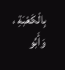بِالْكَعْبَةِ ، وَأَبُو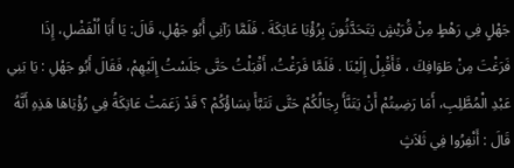جَهْلٍ فِي رَهْطٍ مِنْ قُرَيْشٍ يَتَحَدَّثُونَ بِرُؤْيَا عَاتِكَةَ . فَلَمَّا رَآنِي أَبُو جَهْلِ، قَالَ: يَا أَبَا اُلْفَضْلِ، إِذَا فَرَغْتَ مِنْ طَوَافِكَ ، فَأَقْبِلْ إِلَيْنَا . فَلَمَّا فَرَغْتُ، أَقْبَلْتُ حَتَّى جَلَسْتُ إِلَيْهِمْ، فَقَالَ أَبُو جَهْلِ : يَا بَنِي عَبْدِ الْمُطَّلِبِ، أَمَا رَضِيتُمْ أَنْ يَتَنَّأَ رِجَالُكُمْ حَتَّى تَتَبَّأَ نِسَاؤُكُمْ ؟ قَدْ زَعَمَتْ عَاتِكَةُ فِي رُؤْيَاهَا هَذِهِ أَنَّهُ قَالَ : أَنْفِرُوا فِي ثَلاَثٍ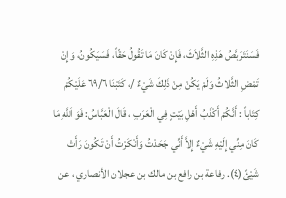فَسَنَتَرَبَّصُ هَذِهِ الثَّلاَثَ، فَإِنْ كَانَ مَا تَقُولُ حَقّاً، فَسَيَكُونُ، وَإِنْ تَمْضِ الثَّلاثُ وَلَمْ يَكُنْ مِنْ ذَلِكَ شَيْءٌ /، كَتَبْنَا ٦٩/٦ عَلَيْكُمْ كِتَاباً : أَنَّكُمْ أَكْذَبُ أَهْلِ بَيْتٍ فِي الْعَرَبِ ، قَالَ الْعَبَّاسُ: فَوَ اَللَّهِ مَا كَانَ مِنِّي إِلَيْهِ شَيْءٌ إِلاَّ أَنِّي جَحَدْتُ وَأَنْكَرْتُ أَنْ تَكُونَ رَأَتْ شَيْئً(٤). رفاعة بن رافع بن مالك بن عجلان الأنصاري ، عن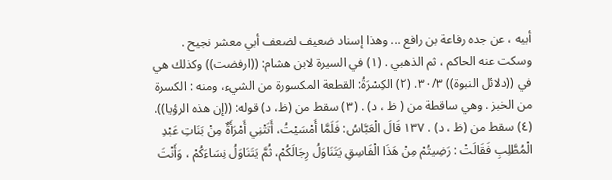أبيه ، عن جده رفاعة بن رافع ... وهذا إسناد ضعيف لضعف أبي معشر نجيح . وسكت عنه الحاكم ، ثم الذهبي . (١) في السيرة لابن هشام: ((ارفضت)) وكذلك هي في ((دلائل النبوة)) ٣٠/٣. (٢) الكِسْرَةُ: القطعة المكسورة من الشيء، ومنه : الكسرة من الخبز . وهي ساقطة من ( ظ ، د) . (٣) سقط من (ظ، د) قوله: ((إن هذه الرؤيا)). (٤) سقط من (ظ ، د) . ١٣٧ قَالَ الْعَبَّاسُ: فَلَمَّا أَمْسَيْتُ، أَتَتْنِي أَمْرَأَةٌ مِنْ بَنَاتِ عَبْدِ الْمُطَّلِبِ فَقَالَتْ : رَضِيتُمْ مِنْ هَذَا الْفَاسِقِ يَتَنَاوَلُ رِجَالَكُمْ، ثُمَّ يَتَنَاوَلُ نِسَاءَكُمْ ، وَأَنْتَ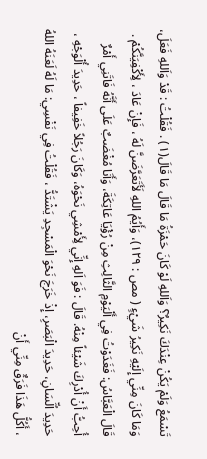تَسْمَعُ وَلَمْ يَكُنْ عِنْدَكَ نَكِيرٌ؟ وَاَللهِ لَوْ كَانَ حَمْزَةُ مَا قَالَ مَا قَالَ(١) . فَقُلْتُ : قَدْ وَاَللهِ فَعَلَ، وَمَا كَانَ مِنِّي إِلَيْهِ نَكِيرُ شَيْءٍ ( مص : ١٢٩)، وَأَيُمُ اللهِ لَأَتَعَرَّضَنَّ لَهُ ، فَإِنْ عَادَ ، لِأَكْفِيَنَّكُمْ . قَالَ الْعَبَّاسُ: فَغَدَوْتُ فِي أَلْيَوْمِ الثَّالِثِ مِنْ رُؤْيَا عَاتِكَةَ، وَأَنَا مُغْضَبٌ عَلَى أَنَّهُ فَاتَنِي أَمْرٌ أُحِبُّ أَنْ أُدْرِكَ شَيْئاً مِنْهُ. قَالَ : فَوَ اَلهِ إِنِّي لِأَمْشِي نَحْوَهُ، وَكَانَ رَجُلاً خَفِيفاً ، حَدِيدَ أُلْوَجْهِ ، حَدِيدَ اُلِّسَانِ، حَدِيدَ الْبَصَرِ، إِذْ خَرَجَ نَحْوَ الْمَسْجِدِ يَشْتَدُّ ، فَقُلْتُ فِي نَفْسِي: مَا لَهُ لَعَنَهُ اللهُ ، أَكُلُّ هَذَا فَرَقٌ مِنِّي أَنْ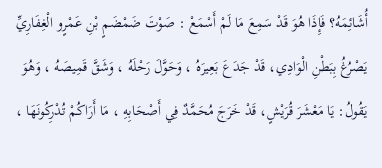أُشَائِمَهُ؟ فَإِذَا هُوَ قَدْ سَمِعَ مَا لَمْ أَسْمَعْ : صَوْتَ ضَمْضَمٍ بْنِ عَمْرٍو الْغِفَارِيِّ يَصْرُغُ بِبَطْنِ الْوَادِي، قَدْ جَدَعَ بَعِيرَهُ ، وَحَوَّلَ رَحْلَهُ ، وَشَقَّ قَمِيصَهُ ، وَهُوَ يَقُولُ: يَا مَعْشَرَ قُرَيْشٍ، قَدْ خَرَجَ مُحَمَّدٌ فِي أَصْحَابِهِ ، مَا أَرَاكُمْ تُدْرِكُونَهَا ،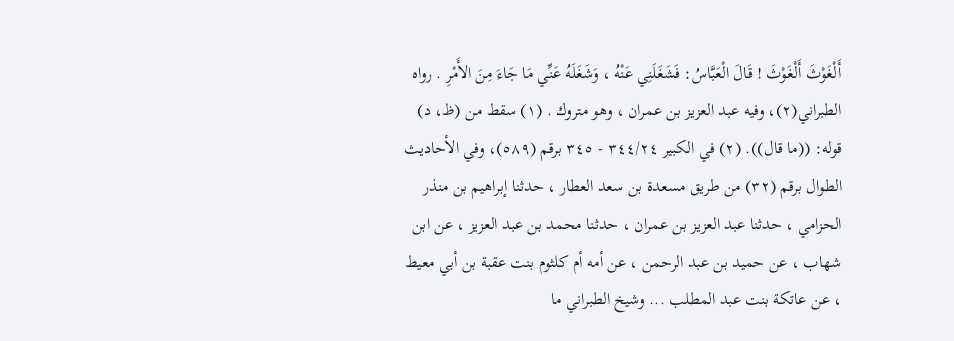أَلْغَوْثَ أَلْغَوْثَ ! قَالَ الْعَبَّاسُ: فَشَغَلَنِي عَنْهُ ، وَشَغَلَهُ عَنِّي مَا جَاءَ مِنَ الأَمْرِ . رواه الطبراني(٢)، وفيه عبد العزيز بن عمران ، وهو متروك . (١) سقط من (ظ، د) قوله: ((ما قال)). (٢) في الكبير ٣٤٤/٢٤ - ٣٤٥ برقم (٥٨٩)، وفي الأحاديث الطوال برقم (٣٢) من طريق مسعدة بن سعد العطار ، حدثنا إبراهيم بن منذر الحزامي ، حدثنا عبد العزيز بن عمران ، حدثنا محمد بن عبد العزيز ، عن ابن شهاب ، عن حميد بن عبد الرحمن ، عن أمه أم كلثوم بنت عقبة بن أبي معيط ، عن عاتكة بنت عبد المطلب ... وشيخ الطبراني ما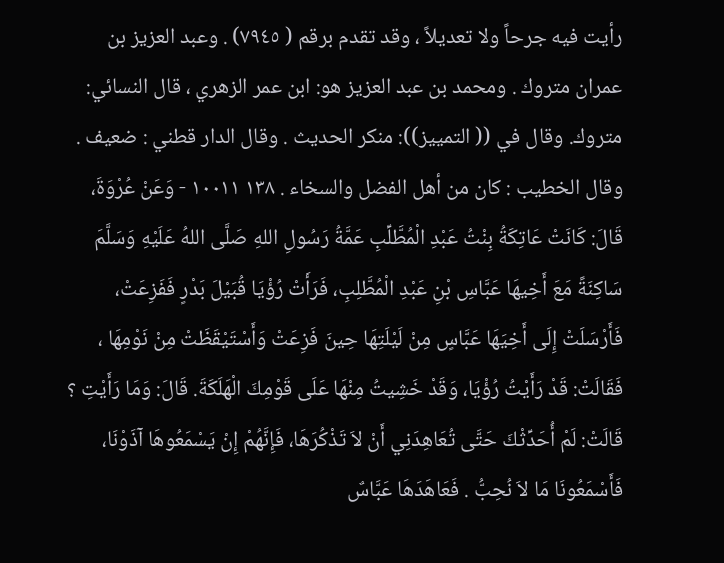رأيت فيه جرحاً ولا تعديلاً ، وقد تقدم برقم ( ٧٩٤٥) . وعبد العزيز بن عمران متروك . ومحمد بن عبد العزيز هو: ابن عمر الزهري ، قال النسائي: متروك. وقال في (( التمييز)): منكر الحديث . وقال الدار قطني : ضعيف . وقال الخطيب : كان من أهل الفضل والسخاء . ١٣٨ ١٠٠١١ - وَعَنْ عُرْوَةَ، قَالَ: كَانَتْ عَاتِكَةُ بِنْتُ عَبْدِ الْمُطَّلِّبِ عَمَّةُ رَسُولِ اللهِ صَلَّى اللهُ عَلَيْهِ وَسَلَّمَ سَاكِنَةً مَعَ أَخِيهَا عَبَّاسِ بْنِ عَبْدِ الْمُطَّلِبِ، فَرَأَتْ رُؤْيَا قُبَيْلَ بَدْرٍ فَفَزِعَتْ، فَأَرْسَلَتْ إِلَى أَخِيَهَا عَبَّاسٍ مِنْ لَيْلَتِهَا حِينَ فَزِعَتْ وَأَسْتَيْقَظَتْ مِنْ نَوْمِهَا ، فَقَالَتْ: قَدْ رَأَيْتُ رُؤْيَا، وَقَدْ خَشِيتُ مِنْهَا عَلَى قَوْمِكَ الْهَلَكَةَ. قَالَ: وَمَا رَأَيْتِ ؟ قَالَتْ: لَمْ أُحَدِّثْكَ حَتَّى تُعَاهِدَنِي أَنْ لاَ تَذْكُرَهَا، فَإِنَّهُمْ إِنْ يَسْمَعُوهَا آذَوْنَا، فَأَسْمَعُونَا مَا لاَ نُحِبُّ . فَعَاهَدَهَا عَبَّاسٌ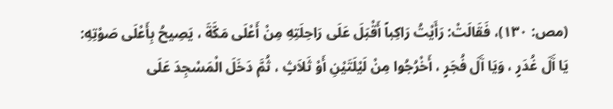(مص: ١٣٠)، فَقَالَتْ: رَأَيْتُ رَاكِباً أَقْبَلَ عَلَى رَاحِلَتِهِ مِنْ أَعْلَى مَكَّةَ ، يَصِيحُ بِأَعْلَى صَوْتِهِ: يَا آَلَ غُدَرٍ ، وَيَا آَلَ فُجَرٍ ، أَخْرُجُوا مِنْ لَيْلَتَيْنِ أَوْ ثَلاَثٍ ، ثُمَّ دَخَلَ الْمَسْجِدَ عَلَى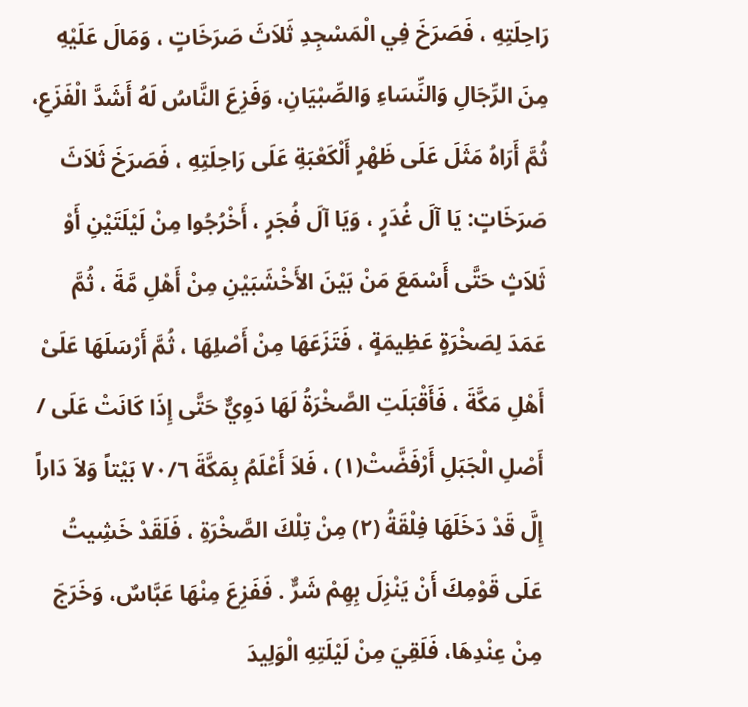رَاحِلَتِهِ ، فَصَرَخَ فِي الْمَسْجِدِ ثَلاَثَ صَرَخَاتٍ ، وَمَالَ عَلَيْهِ مِنَ الرِّجَالِ وَالنِّسَاءِ وَالصِّبْيَانِ، وَفَزِعَ النَّاسُ لَهُ أَشَدَّ الْفَزَعِ، ثُمَّ أَرَاهُ مَثَلَ عَلَى ظَهْرٍ أَلْكَعْبَةِ عَلَى رَاحِلَتِهِ ، فَصَرَخَ ثَلاَثَ صَرَخَاتٍ: يَا آلَ غُدَرٍ ، وَيَا آلَ فُجَرٍ ، أَخْرُجُوا مِنْ لَيْلَتَيْنِ أَوْ ثَلاَثٍ حَتَّى أَسْمَعَ مَنْ بَيْنَ الأَخْشَبَيْنِ مِنْ أَهْلِ مَّةَ ، ثُمَّ عَمَدَ لِصَخْرَةٍ عَظِيمَةٍ ، فَتَزَعَهَا مِنْ أَصْلِهَا ، ثُمَّ أَرْسَلَهَا عَلَىْ أَهْلِ مَكَّةَ ، فَأَقْبَلَتِ الصَّخْرَةُ لَهَا دَوِيٌّ حَتَّى إِذَا كَانَتْ عَلَى / أَصْلِ الْجَبَلِ أَرْفَضَّتْ(١) ، فَلاَ أَعْلَمُ بِمَكَّةَ ٧٠/٦ بَيْتاً وَلاَ دَاراً إِلَّ قَدْ دَخَلَهَا فِلْقَةُ (٢) مِنْ تِلْكَ الصَّخْرَةِ ، فَلَقَدْ خَشِيتُ عَلَى قَوْمِكَ أَنْ يَنْزِلَ بِهِمْ شَرٌّ . فَفَزِعَ مِنْهَا عَبَّاسٌ، وَخَرَجَ مِنْ عِنْدِهَا، فَلَقِيَ مِنْ لَيْلَتِهِ الْوَلِيدَ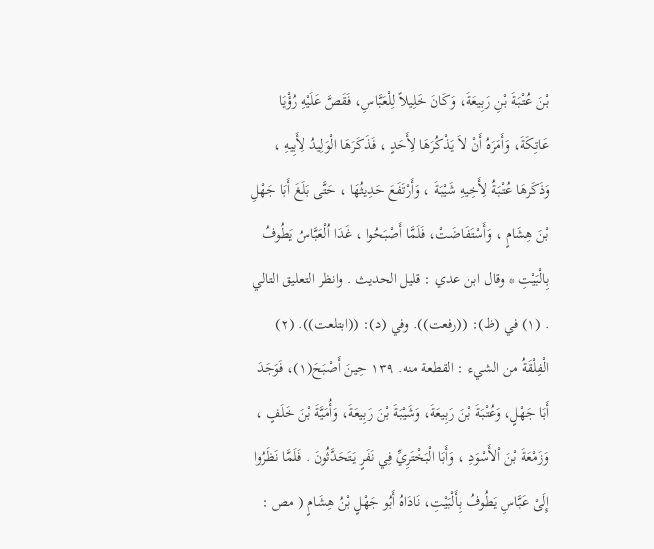بْنَ عُتْبَةَ بْنِ رَبِيعَةَ، وَكَانَ خَلِيلاً لِلْعَبَّاسِ، فَقَصَّ عَلَيْهِ رُؤْيَا عَاتِكَةَ، وَأَمَرَهُ أَنْ لاَ يَذْكُرَهَا لِأَحَدٍ ، فَذَكَرَهَا الْوَلِيدُ لِأَبِيهِ ، وَذَكَرهَا عُتْبَةُ لِأَخِيهِ شَيْبَةَ ، وَأَرْتَفَعَ حَدِيثُهَا ، حَتَّى بَلَغَ أَبَا جَهْلِ بْنَ هِشَامٍ ، وَأَسْتَفَاضَتْ، فَلَمَّا أَصْبَحُوا ، غَدَا اُلْعَبَّاسُ يَطُوفُ بِالْبَيْتِ * وقال ابن عدي : قليل الحديث . وانظر التعليق التالي . (١) في (ظ): ((رفعت)). وفي (د): ((ابتلعت)). (٢) الْفِلْقَةُ من الشيء : القطعة منه. ١٣٩ حِينَ أَصْبَحَ(١)، فَوَجَدَ أَبَا جَهْلٍ، وَعُتْبَةَ بْنَ رَبِيعَةَ، وَشَيْبَةَ بْنَ رَبِيعَةَ، وَأُمَيَّةَ بْنَ خَلَفٍ ، وَزَمْعَةَ بْنَ اْلأَسْوَدِ ، وَأَبَا الْبَخْتَرِيِّ فِي نَفَرٍ يَتَحَدَّثُونَ . فَلَمَّا نَظَرُوا إِلَىْ عَبَّاسِ يَطُوفُ بِأَلْبَيْتِ، نَادَاهُ أَبُو جَهْلٍ بْنُ هِشَامٍ ( مص :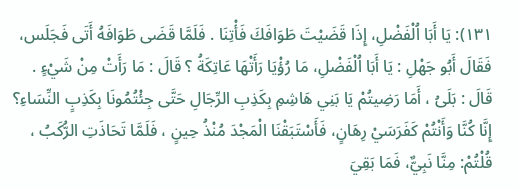١٣١): يَا أَبَا اُلْفَضْلِ، إِذَا قَضَيْتَ طَوَافَكَ فَأْتِنَا . فَلَمَّا قَضَى طَوَافَهُ أَتَى فَجَلَس، فَقَالَ أَبُو جَهْلِ : يَا أَبَا اُلْفَضْلِ، مَا رُؤْيَا رَأَتْهَا عَاتِكَةُ ؟ قَالَ : مَا رَأَتْ مِنْ شَيْءٍ . قَالَ : بَلَىُ ، أَمَا رَضِيتُمْ يَا بَنِي هَاشِمِ بِكَذِبِ الرِّجَالِ حَتَّى جِئْتُمُونَا بِكَذِبٍ النِّسَاءِ؟ إِنَّا كُنَّا وَأَنْتُمْ كَفَرَسَيْ رِهَانٍ، فَأَسْتَبَقْنَا الْمَجْدَ مُنْذُ حِينٍ ، فَلَمَّا تَحَاذَتِ الرُّكَبُ ، قُلْتُمْ: مِنَّا نَبِيٌّ، فَمَا بَقِيَ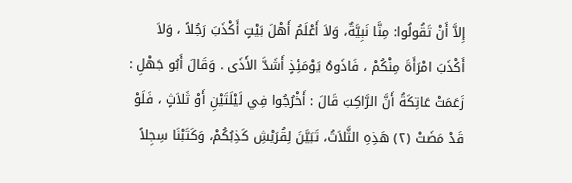إِلاَّ أَنْ تَقُولُوا: مِنَّا نَبِيَّةٌ، وَلاَ أَعْلَمُ أَهْلَ بَيْتٍ أَكْذَبَ رَجُلاً ، وَلاَ أَكْذَبَ امْرَأَةَ مِنْكُمْ ، فَاذَوهُ يَوْمَئِذٍ أَشَدَّ الأَذَى . وَقَالَ أَبُو جَهْلِ : زَعَمَتْ عَاتِكَةُ أَنَّ الرَّاكِبَ قَالَ : أَخْرُجُوا فِي لَيْلَتَيْنِ أَوْ ثَلاَثٍ ، فَلَوْ قَدْ مَضَتْ (٢) هَذِهِ الثَّلاَتُ، تَبَيَّنَ لِقُرَيْشِ كَذِبُكُمْ، وَكَتَبْنَا سِجِلاً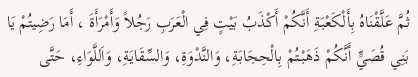ثُمَّ عَلَّقْنَاهُ بِأَلْكَعْبَةِ أَنَّكُمْ أَكْذَبُ بَيْتٍ فِي الْعَرَبِ رَجُلاً وَأَمْرَأَةَ ، أَمَا رَضِيتُمْ يَا بَنِي قُصَيٍّ أَنَّكُمْ ذَهَبْتُمْ بِالْحِجَابَةِ، وَالنَّدْوَةِ، وَالسِّقَايَةِ، وَاَللَّوَاءِ، حَتَّى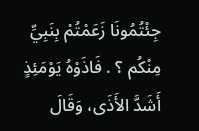جِئْتُمُونَا زَعَمْتُمْ بِنَبِيِّ مِنْكُم ؟ . فَاذَوْهُ يَوْمَئِذٍ أَشَدَّ الأَذَى، وَقَالَ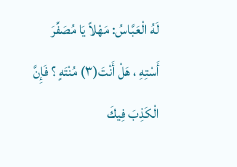لَهُ الْعَبَّاسُ: مَهْلاً يَا مُصَفِّرَ أَسْتِهِ ، هَلْ أَنْتَ(٣) مُنْتَهٍ ؟ فَإِنَّ الْكَذِبَ فِيكَ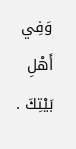وَفِي أَهْلِ بَيْتِكَ .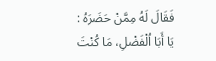فَقَالَ لَهُ مِمَّنْ حَضَرَهُ : يَا أَبَا اُلْفَضْلِ، مَا كُنْتَ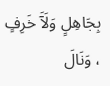بِجَاهِلٍ وَلَآَ خَرِفٍ ، وَنَالَ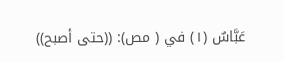عَبَّاسٌ (١) في ( مص): ((حتى أصبح))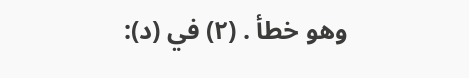وهو خطأ . (٢) في (د):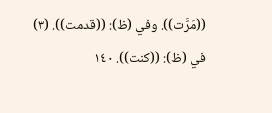((مَرَّت)). وفي (ظ): ((قدمت)). (٣) في (ظ): ((كنت)). ١٤٠